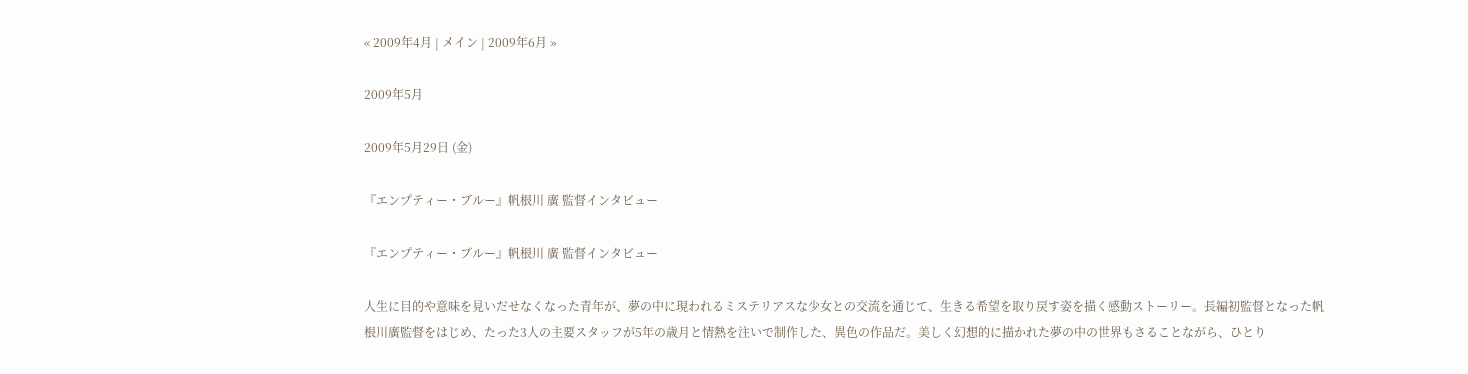« 2009年4月 | メイン | 2009年6月 »

2009年5月

2009年5月29日 (金)

『エンプティー・ブルー』帆根川 廣 監督インタビュー

『エンプティー・ブルー』帆根川 廣 監督インタビュー

人生に目的や意味を見いだせなくなった青年が、夢の中に現われるミステリアスな少女との交流を通じて、生きる希望を取り戻す姿を描く感動ストーリー。長編初監督となった帆根川廣監督をはじめ、たった3人の主要スタッフが5年の歳月と情熱を注いで制作した、異色の作品だ。美しく幻想的に描かれた夢の中の世界もさることながら、ひとり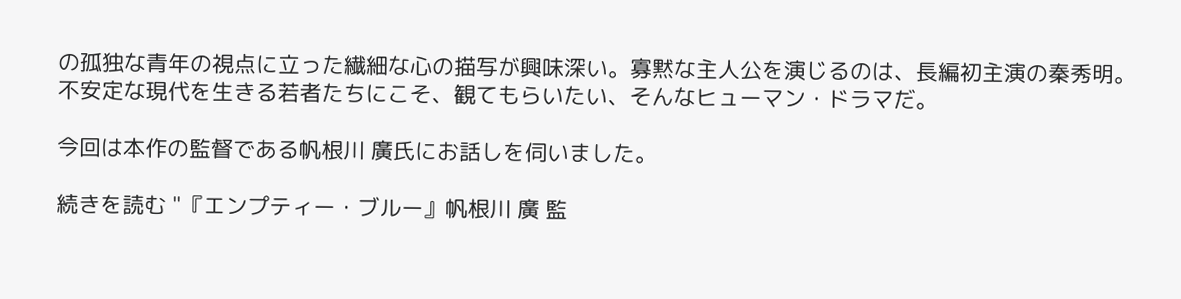の孤独な青年の視点に立った繊細な心の描写が興味深い。寡黙な主人公を演じるのは、長編初主演の秦秀明。不安定な現代を生きる若者たちにこそ、観てもらいたい、そんなヒューマン・ドラマだ。

今回は本作の監督である帆根川 廣氏にお話しを伺いました。

続きを読む "『エンプティー・ブルー』帆根川 廣 監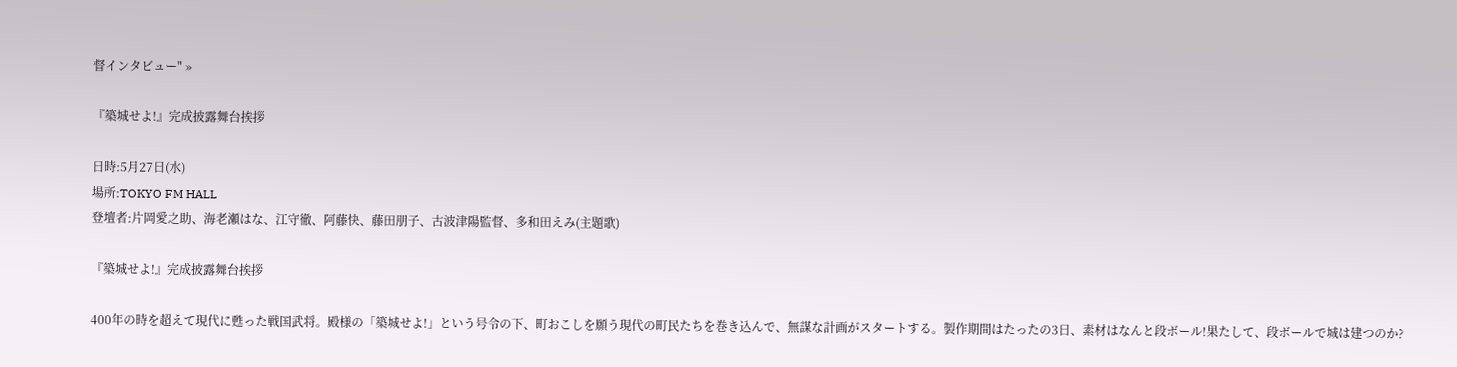督インタビュー" »

『築城せよ!』完成披露舞台挨拶

日時:5月27日(水)
場所:TOKYO FM HALL
登壇者:片岡愛之助、海老瀬はな、江守徹、阿藤快、藤田朋子、古波津陽監督、多和田えみ(主題歌)

『築城せよ!』完成披露舞台挨拶

400年の時を超えて現代に甦った戦国武将。殿様の「築城せよ!」という号令の下、町おこしを願う現代の町民たちを巻き込んで、無謀な計画がスタートする。製作期間はたったの3日、素材はなんと段ボール!果たして、段ボールで城は建つのか?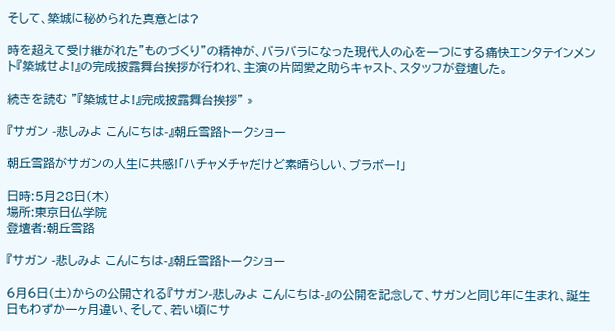そして、築城に秘められた真意とは?

時を超えて受け継がれた"ものづくり"の精神が、バラバラになった現代人の心を一つにする痛快エンタテインメント『築城せよ!』の完成披露舞台挨拶が行われ、主演の片岡愛之助らキャスト、スタッフが登壇した。

続きを読む "『築城せよ!』完成披露舞台挨拶" »

『サガン -悲しみよ こんにちは-』朝丘雪路トークショー

朝丘雪路がサガンの人生に共感!「ハチャメチャだけど素晴らしい、ブラボー!」

日時:5月28日(木)
場所:東京日仏学院
登壇者:朝丘雪路

『サガン -悲しみよ こんにちは-』朝丘雪路トークショー

6月6日(土)からの公開される『サガン-悲しみよ こんにちは-』の公開を記念して、サガンと同じ年に生まれ、誕生日もわずか一ヶ月違い、そして、若い頃にサ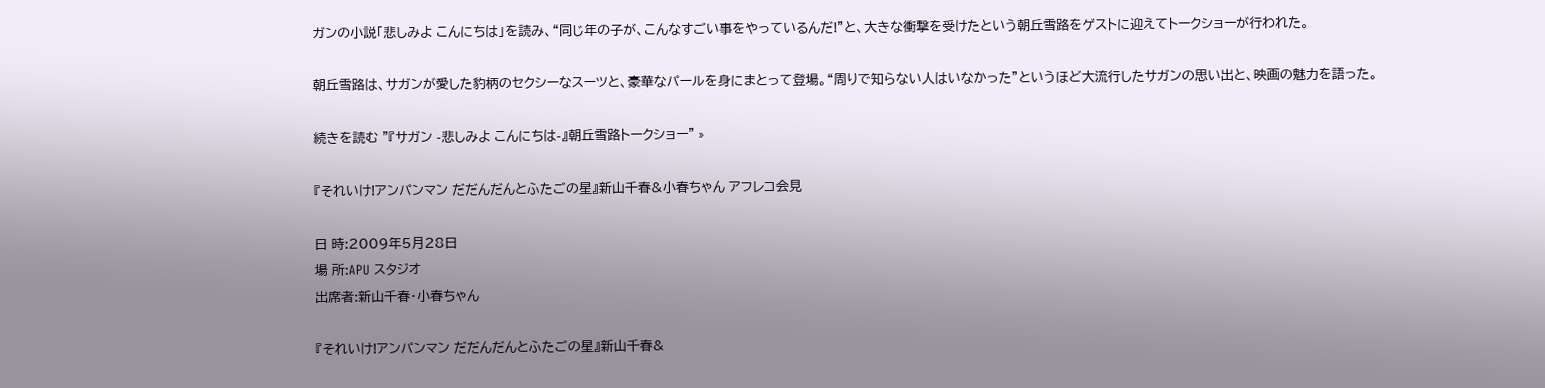ガンの小説「悲しみよ こんにちは」を読み、“同じ年の子が、こんなすごい事をやっているんだ!”と、大きな衝撃を受けたという朝丘雪路をゲストに迎えてトークショーが行われた。

朝丘雪路は、サガンが愛した豹柄のセクシーなスーツと、豪華なパールを身にまとって登場。“周りで知らない人はいなかった”というほど大流行したサガンの思い出と、映画の魅力を語った。

続きを読む "『サガン -悲しみよ こんにちは-』朝丘雪路トークショー" »

『それいけ!アンパンマン だだんだんとふたごの星』新山千春&小春ちゃん アフレコ会見

日 時:2009年5月28日
場 所:APU スタジオ
出席者:新山千春・小春ちゃん

『それいけ!アンパンマン だだんだんとふたごの星』新山千春&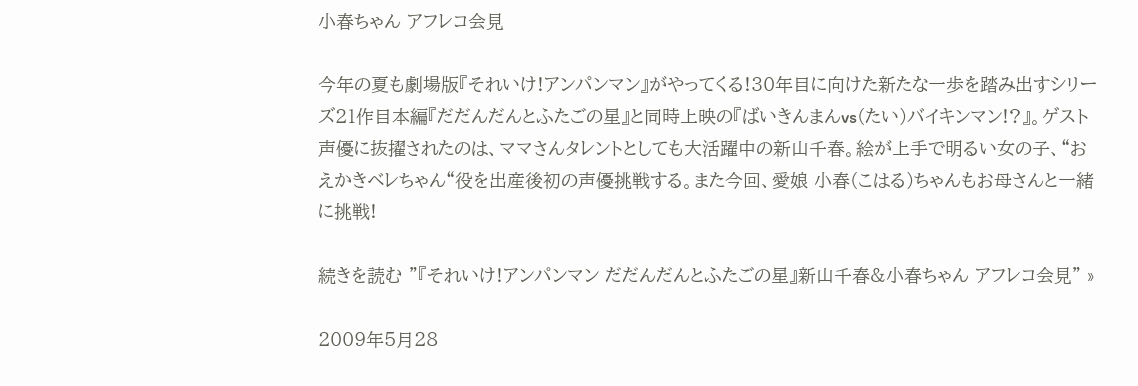小春ちゃん アフレコ会見

今年の夏も劇場版『それいけ!アンパンマン』がやってくる!30年目に向けた新たな一歩を踏み出すシリーズ21作目本編『だだんだんとふたごの星』と同時上映の『ばいきんまんvs(たい)バイキンマン!?』。ゲスト声優に抜擢されたのは、ママさんタレントとしても大活躍中の新山千春。絵が上手で明るい女の子、“おえかきベレちゃん“役を出産後初の声優挑戦する。また今回、愛娘 小春(こはる)ちゃんもお母さんと一緒に挑戦!

続きを読む "『それいけ!アンパンマン だだんだんとふたごの星』新山千春&小春ちゃん アフレコ会見" »

2009年5月28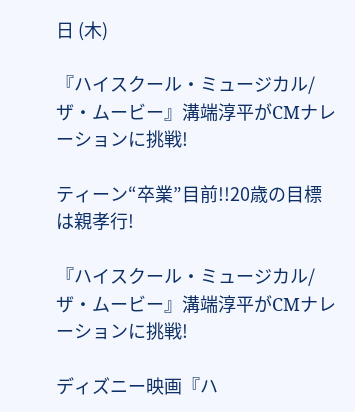日 (木)

『ハイスクール・ミュージカル/ザ・ムービー』溝端淳平がCMナレーションに挑戦!

ティーン“卒業”目前!!20歳の目標は親孝行!

『ハイスクール・ミュージカル/ザ・ムービー』溝端淳平がCMナレーションに挑戦!

ディズニー映画『ハ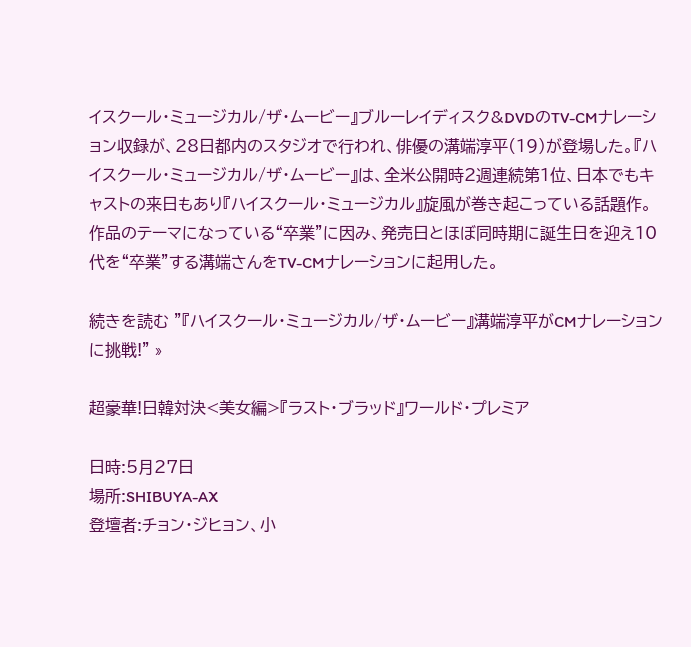イスクール・ミュージカル/ザ・ムービー』ブルーレイディスク&DVDのTV-CMナレーション収録が、28日都内のスタジオで行われ、俳優の溝端淳平(19)が登場した。『ハイスクール・ミュージカル/ザ・ムービー』は、全米公開時2週連続第1位、日本でもキャストの来日もあり『ハイスクール・ミュージカル』旋風が巻き起こっている話題作。作品のテーマになっている“卒業”に因み、発売日とほぼ同時期に誕生日を迎え10代を“卒業”する溝端さんをTV-CMナレーションに起用した。

続きを読む "『ハイスクール・ミュージカル/ザ・ムービー』溝端淳平がCMナレーションに挑戦!" »

超豪華!日韓対決<美女編>『ラスト・ブラッド』ワールド・プレミア

日時:5月27日
場所:SHIBUYA-AX
登壇者:チョン・ジヒョン、小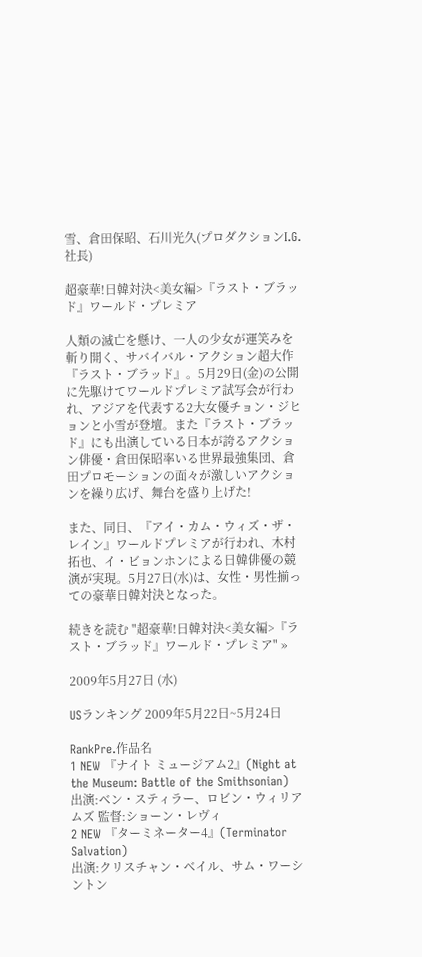雪、倉田保昭、石川光久(プロダクションI.G.社長)

超豪華!日韓対決<美女編>『ラスト・ブラッド』ワールド・プレミア

人類の滅亡を懸け、一人の少女が運笑みを斬り開く、サバイバル・アクション超大作『ラスト・ブラッド』。5月29日(金)の公開に先駆けてワールドプレミア試写会が行われ、アジアを代表する2大女優チョン・ジヒョンと小雪が登壇。また『ラスト・ブラッド』にも出演している日本が誇るアクション俳優・倉田保昭率いる世界最強集団、倉田プロモーションの面々が激しいアクションを繰り広げ、舞台を盛り上げた!

また、同日、『アイ・カム・ウィズ・ザ・レイン』ワールドプレミアが行われ、木村拓也、イ・ビョンホンによる日韓俳優の競演が実現。5月27日(水)は、女性・男性揃っての豪華日韓対決となった。

続きを読む "超豪華!日韓対決<美女編>『ラスト・ブラッド』ワールド・プレミア" »

2009年5月27日 (水)

USランキング 2009年5月22日~5月24日

RankPre.作品名
1 NEW 『ナイト ミュージアム2』(Night at the Museum: Battle of the Smithsonian)
出演:ベン・スティラー、ロビン・ウィリアムズ 監督:ショーン・レヴィ
2 NEW 『ターミネーター4』(Terminator Salvation)
出演:クリスチャン・ベイル、サム・ワーシントン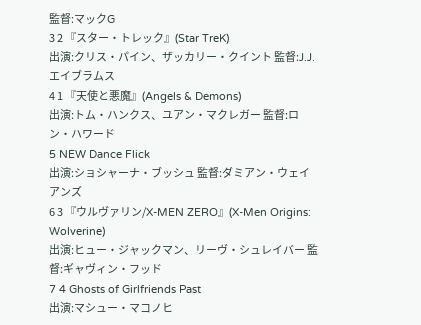監督:マックG
3 2 『スター・トレック』(Star TreK)
出演:クリス・パイン、ザッカリー・クイント 監督:J.J.エイブラムス
4 1 『天使と悪魔』(Angels & Demons)
出演:トム・ハンクス、ユアン・マクレガー 監督:ロン・ハワード
5 NEW Dance Flick
出演:ショシャーナ・ブッシュ 監督:ダミアン・ウェイアンズ
6 3 『ウルヴァリン/X-MEN ZERO』(X-Men Origins: Wolverine)
出演:ヒュー・ジャックマン、リーヴ・シュレイバー 監督:ギャヴィン・フッド
7 4 Ghosts of Girlfriends Past
出演:マシュー・マコノヒ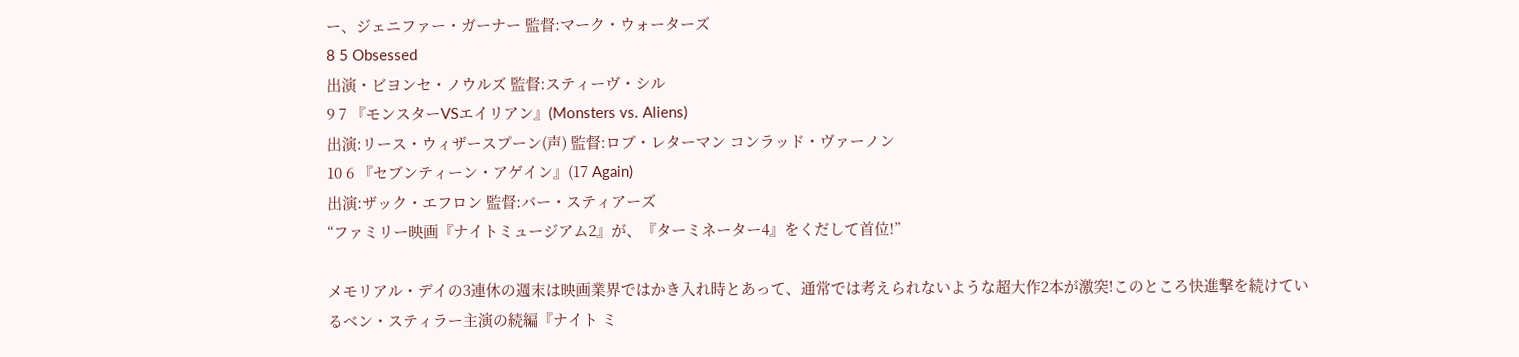ー、ジェニファー・ガーナー 監督:マーク・ウォーターズ
8 5 Obsessed
出演・ビヨンセ・ノウルズ 監督:スティーヴ・シル
9 7 『モンスターVSエイリアン』(Monsters vs. Aliens)
出演:リース・ウィザースプーン(声) 監督:ロブ・レターマン コンラッド・ヴァーノン
10 6 『セブンティーン・アゲイン』(17 Again)
出演:ザック・エフロン 監督:バー・スティアーズ
“ファミリー映画『ナイトミュージアム2』が、『ターミネーター4』をくだして首位!”

メモリアル・デイの3連休の週末は映画業界ではかき入れ時とあって、通常では考えられないような超大作2本が激突!このところ快進撃を続けているベン・スティラー主演の続編『ナイト ミ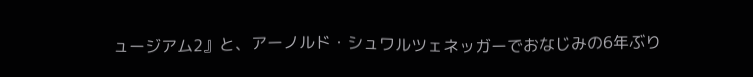ュージアム2』と、アーノルド・シュワルツェネッガーでおなじみの6年ぶり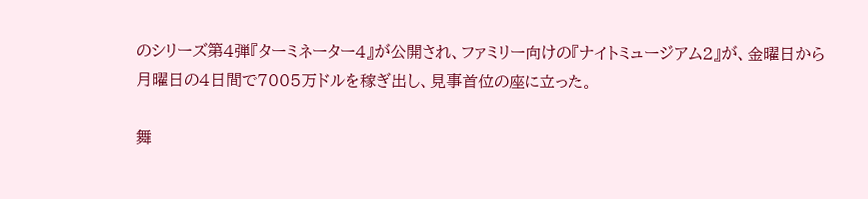のシリーズ第4弾『ターミネーター4』が公開され、ファミリー向けの『ナイトミュージアム2』が、金曜日から月曜日の4日間で7005万ドルを稼ぎ出し、見事首位の座に立った。

舞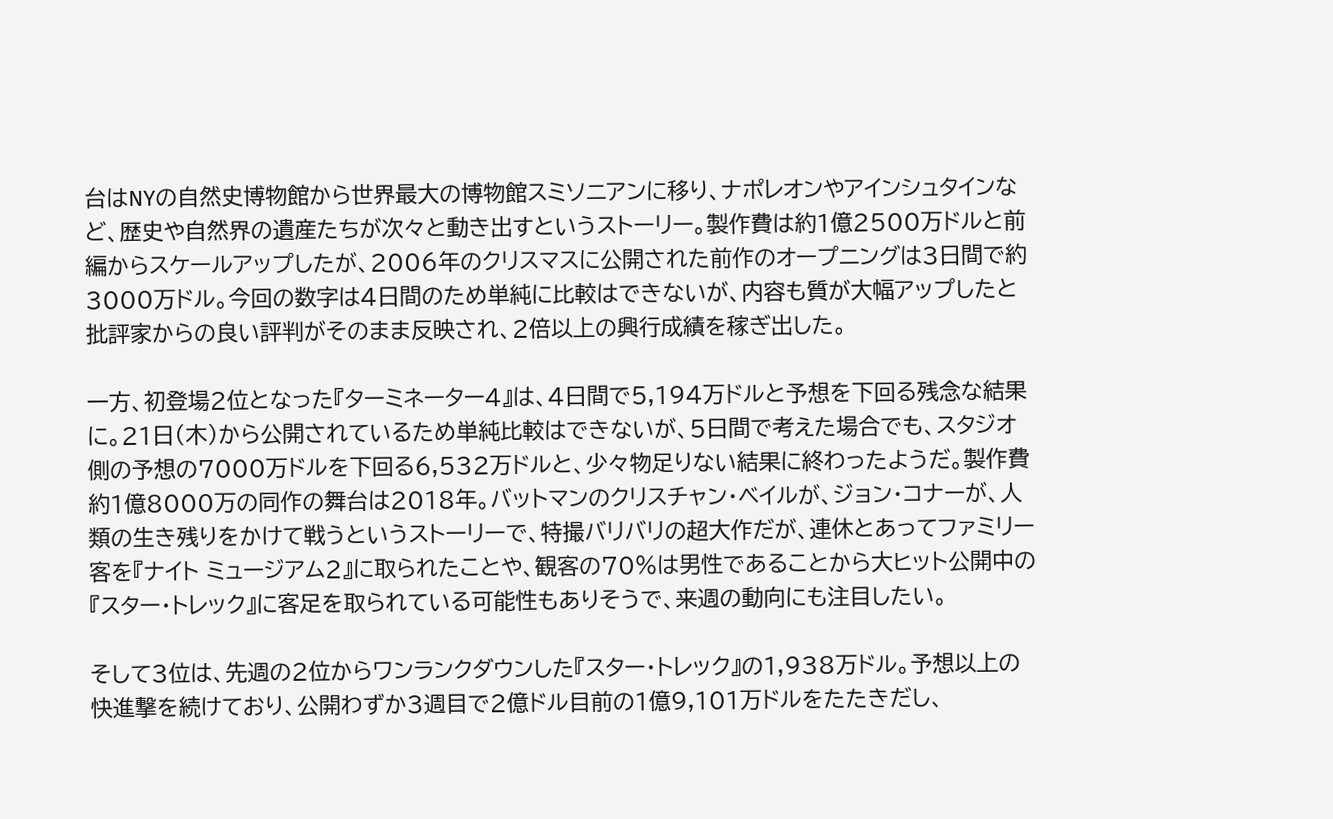台はNYの自然史博物館から世界最大の博物館スミソニアンに移り、ナポレオンやアインシュタインなど、歴史や自然界の遺産たちが次々と動き出すというストーリー。製作費は約1億2500万ドルと前編からスケールアップしたが、2006年のクリスマスに公開された前作のオープニングは3日間で約3000万ドル。今回の数字は4日間のため単純に比較はできないが、内容も質が大幅アップしたと批評家からの良い評判がそのまま反映され、2倍以上の興行成績を稼ぎ出した。

一方、初登場2位となった『ターミネーター4』は、4日間で5,194万ドルと予想を下回る残念な結果に。21日(木)から公開されているため単純比較はできないが、5日間で考えた場合でも、スタジオ側の予想の7000万ドルを下回る6,532万ドルと、少々物足りない結果に終わったようだ。製作費約1億8000万の同作の舞台は2018年。バットマンのクリスチャン・ベイルが、ジョン・コナーが、人類の生き残りをかけて戦うというストーリーで、特撮バリバリの超大作だが、連休とあってファミリー客を『ナイト ミュージアム2』に取られたことや、観客の70%は男性であることから大ヒット公開中の『スター・トレック』に客足を取られている可能性もありそうで、来週の動向にも注目したい。

そして3位は、先週の2位からワンランクダウンした『スター・トレック』の1,938万ドル。予想以上の快進撃を続けており、公開わずか3週目で2億ドル目前の1億9,101万ドルをたたきだし、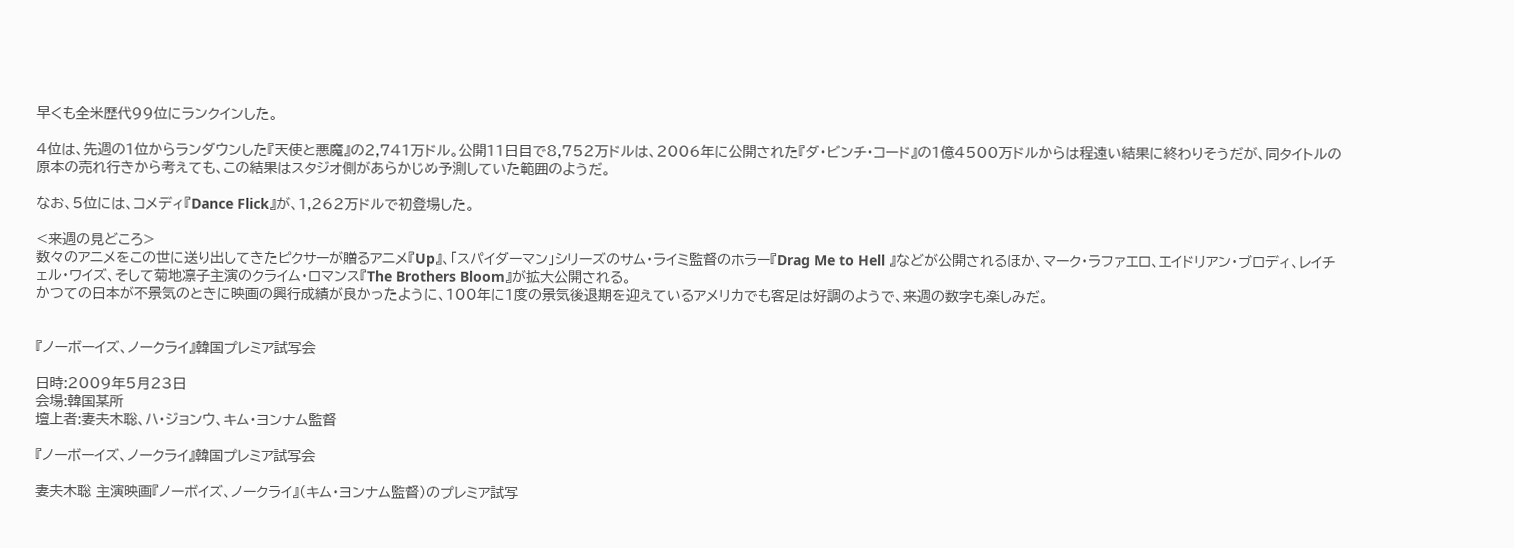早くも全米歴代99位にランクインした。

4位は、先週の1位からランダウンした『天使と悪魔』の2,741万ドル。公開11日目で8,752万ドルは、2006年に公開された『ダ・ビンチ・コード』の1億4500万ドルからは程遠い結果に終わりそうだが、同タイトルの原本の売れ行きから考えても、この結果はスタジオ側があらかじめ予測していた範囲のようだ。

なお、5位には、コメディ『Dance Flick』が、1,262万ドルで初登場した。

<来週の見どころ>
数々のアニメをこの世に送り出してきたピクサーが贈るアニメ『Up』、「スパイダーマン」シリーズのサム・ライミ監督のホラー『Drag Me to Hell 』などが公開されるほか、マーク・ラファエロ、エイドリアン・ブロディ、レイチェル・ワイズ、そして菊地凛子主演のクライム・ロマンス『The Brothers Bloom』が拡大公開される。
かつての日本が不景気のときに映画の興行成績が良かったように、100年に1度の景気後退期を迎えているアメリカでも客足は好調のようで、来週の数字も楽しみだ。


『ノーボーイズ、ノークライ』韓国プレミア試写会

日時:2009年5月23日
会場:韓国某所
壇上者:妻夫木聡、ハ・ジョンウ、キム・ヨンナム監督

『ノーボーイズ、ノークライ』韓国プレミア試写会

妻夫木聡 主演映画『ノーボイズ、ノークライ』(キム・ヨンナム監督)のプレミア試写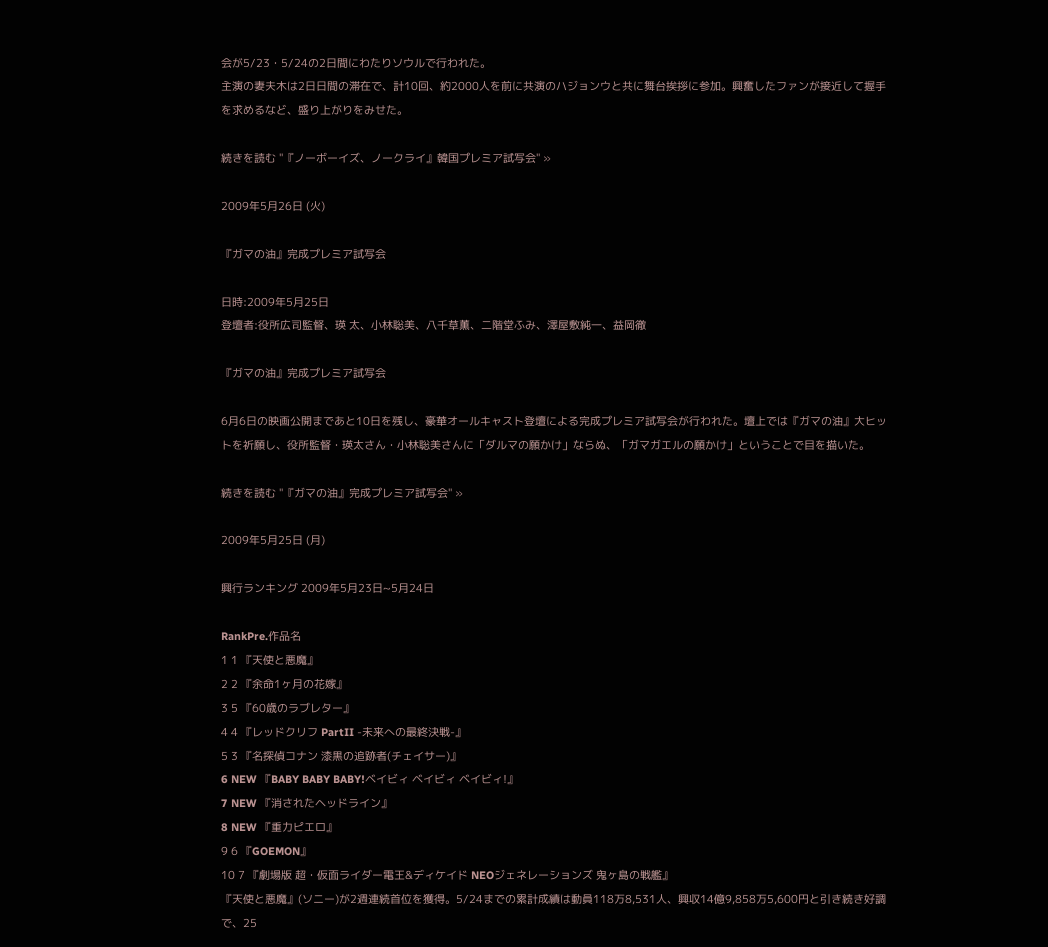会が5/23・5/24の2日間にわたりソウルで行われた。
主演の妻夫木は2日日間の滞在で、計10回、約2000人を前に共演のハジョンウと共に舞台挨拶に参加。興奮したファンが接近して握手を求めるなど、盛り上がりをみせた。

続きを読む "『ノーボーイズ、ノークライ』韓国プレミア試写会" »

2009年5月26日 (火)

『ガマの油』完成プレミア試写会

日時:2009年5月25日
登壇者:役所広司監督、瑛 太、小林聡美、八千草薫、二階堂ふみ、澤屋敷純一、益岡徹

『ガマの油』完成プレミア試写会

6月6日の映画公開まであと10日を残し、豪華オールキャスト登壇による完成プレミア試写会が行われた。壇上では『ガマの油』大ヒットを祈願し、役所監督・瑛太さん・小林聡美さんに「ダルマの願かけ」ならぬ、「ガマガエルの願かけ」ということで目を描いた。

続きを読む "『ガマの油』完成プレミア試写会" »

2009年5月25日 (月)

興行ランキング 2009年5月23日~5月24日

RankPre.作品名
1 1 『天使と悪魔』
2 2 『余命1ヶ月の花嫁』
3 5 『60歳のラブレター』
4 4 『レッドクリフ PartII -未来への最終決戦-』
5 3 『名探偵コナン 漆黒の追跡者(チェイサー)』
6 NEW 『BABY BABY BABY!ベイビィ ベイビィ ベイビィ!』
7 NEW 『消されたヘッドライン』
8 NEW 『重力ピエロ』
9 6 『GOEMON』
10 7 『劇場版 超・仮面ライダー電王&ディケイド NEOジェネレーションズ 鬼ヶ島の戦艦』
『天使と悪魔』(ソニー)が2週連続首位を獲得。5/24までの累計成績は動員118万8,531人、興収14億9,858万5,600円と引き続き好調で、25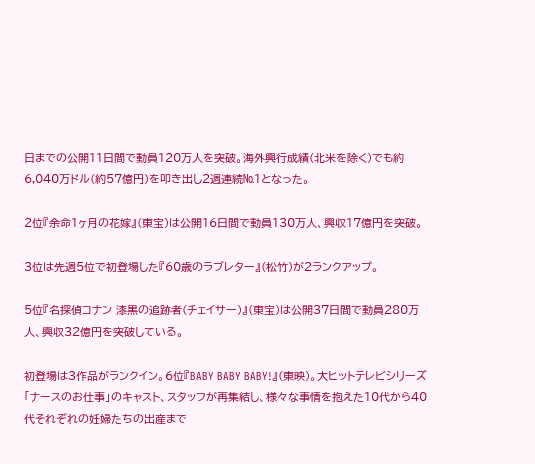日までの公開11日間で動員120万人を突破。海外興行成績(北米を除く)でも約6,040万ドル(約57億円)を叩き出し2週連続№1となった。

2位『余命1ヶ月の花嫁』(東宝)は公開16日間で動員130万人、興収17億円を突破。

3位は先週5位で初登場した『60歳のラブレター』(松竹)が2ランクアップ。

5位『名探偵コナン 漆黒の追跡者(チェイサー)』(東宝)は公開37日間で動員280万人、興収32億円を突破している。

初登場は3作品がランクイン。6位『BABY BABY BABY!』(東映)。大ヒットテレビシリーズ「ナースのお仕事」のキャスト、スタッフが再集結し、様々な事情を抱えた10代から40代それぞれの妊婦たちの出産まで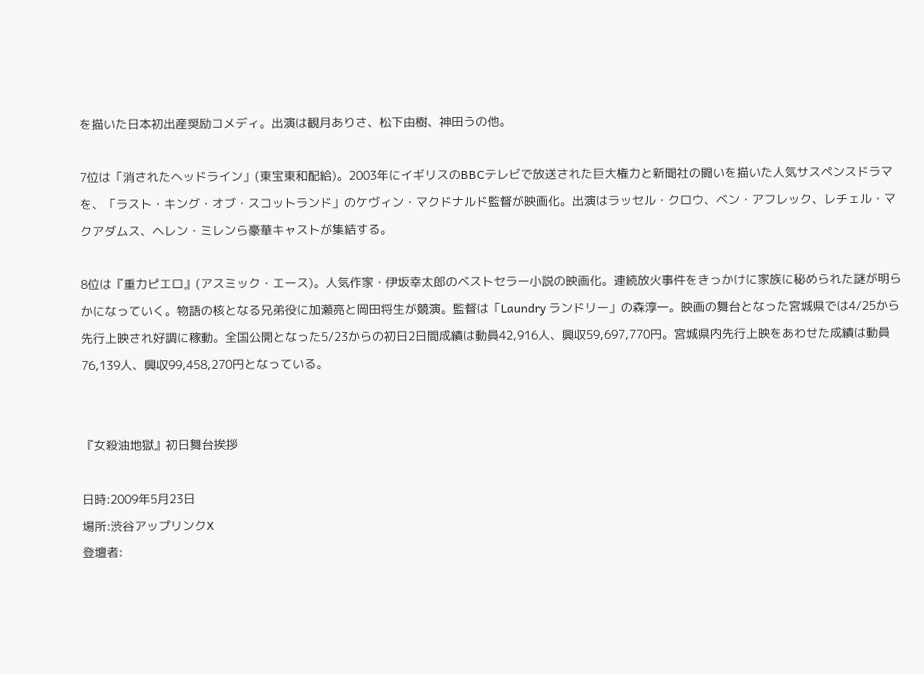を描いた日本初出産奨励コメディ。出演は観月ありさ、松下由樹、神田うの他。

7位は「消されたヘッドライン」(東宝東和配給)。2003年にイギリスのBBCテレビで放送された巨大権力と新聞社の闘いを描いた人気サスペンスドラマを、「ラスト・キング・オブ・スコットランド」のケヴィン・マクドナルド監督が映画化。出演はラッセル・クロウ、ベン・アフレック、レチェル・マクアダムス、ヘレン・ミレンら豪華キャストが集結する。

8位は『重力ピエロ』(アスミック・エース)。人気作家・伊坂幸太郎のベストセラー小説の映画化。連続放火事件をきっかけに家族に秘められた謎が明らかになっていく。物語の核となる兄弟役に加瀬亮と岡田将生が競演。監督は「Laundry ランドリー」の森淳一。映画の舞台となった宮城県では4/25から先行上映され好調に稼動。全国公開となった5/23からの初日2日間成績は動員42,916人、興収59,697,770円。宮城県内先行上映をあわせた成績は動員76,139人、興収99,458,270円となっている。


『女殺油地獄』初日舞台挨拶

日時:2009年5月23日
場所:渋谷アップリンクX
登壇者: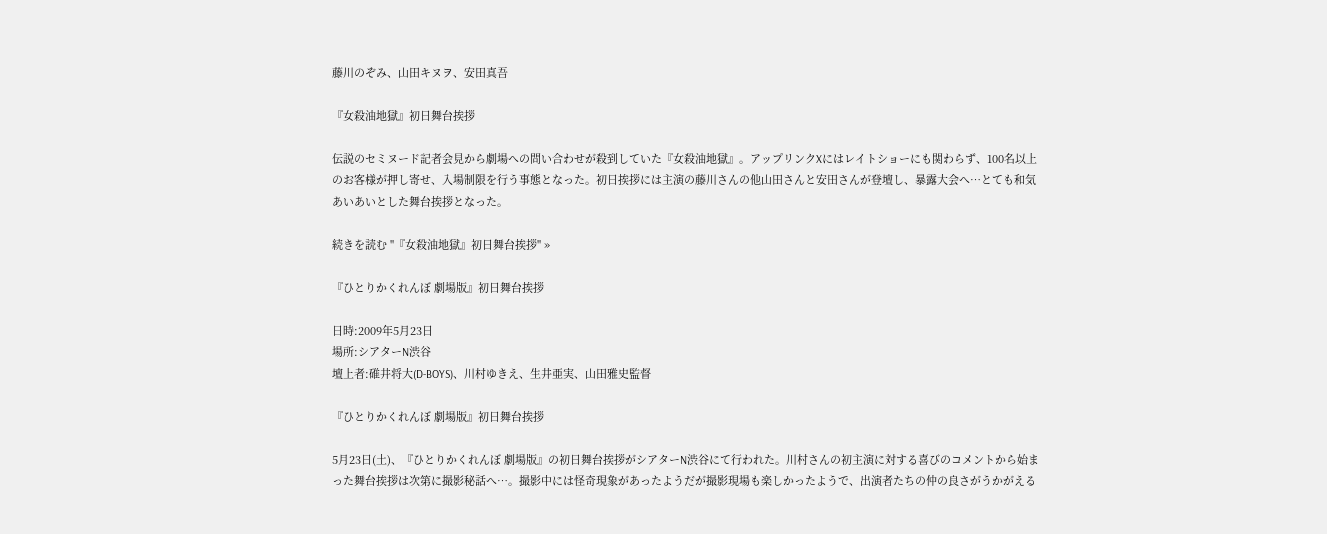藤川のぞみ、山田キヌヲ、安田真吾

『女殺油地獄』初日舞台挨拶

伝説のセミヌード記者会見から劇場への問い合わせが殺到していた『女殺油地獄』。アップリンクXにはレイトショーにも関わらず、100名以上のお客様が押し寄せ、入場制限を行う事態となった。初日挨拶には主演の藤川さんの他山田さんと安田さんが登壇し、暴露大会へ…とても和気あいあいとした舞台挨拶となった。

続きを読む "『女殺油地獄』初日舞台挨拶" »

『ひとりかくれんぼ 劇場版』初日舞台挨拶

日時:2009年5月23日
場所:シアターN渋谷
壇上者:碓井将大(D-BOYS)、川村ゆきえ、生井亜実、山田雅史監督

『ひとりかくれんぼ 劇場版』初日舞台挨拶

5月23日(土)、『ひとりかくれんぼ 劇場版』の初日舞台挨拶がシアターN渋谷にて行われた。川村さんの初主演に対する喜びのコメントから始まった舞台挨拶は次第に撮影秘話へ…。撮影中には怪奇現象があったようだが撮影現場も楽しかったようで、出演者たちの仲の良さがうかがえる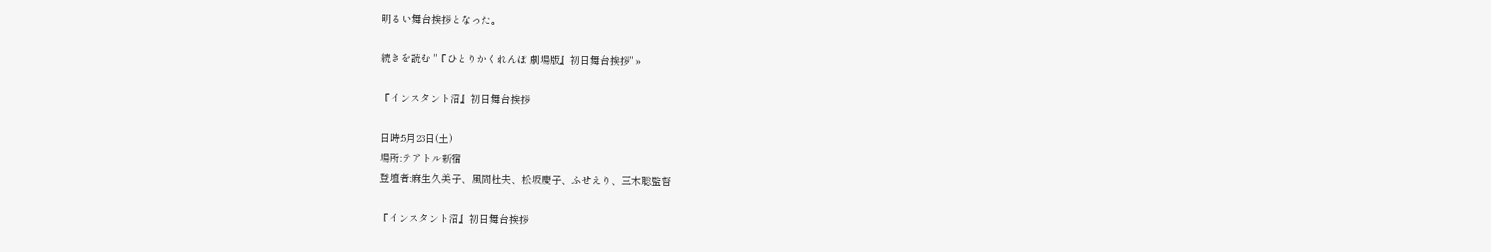明るい舞台挨拶となった。

続きを読む "『ひとりかくれんぼ 劇場版』初日舞台挨拶" »

『インスタント沼』初日舞台挨拶

日時:5月23日(土)
場所:テアトル新宿
登壇者:麻生久美子、風間杜夫、松坂慶子、ふせえり、三木聡監督

『インスタント沼』初日舞台挨拶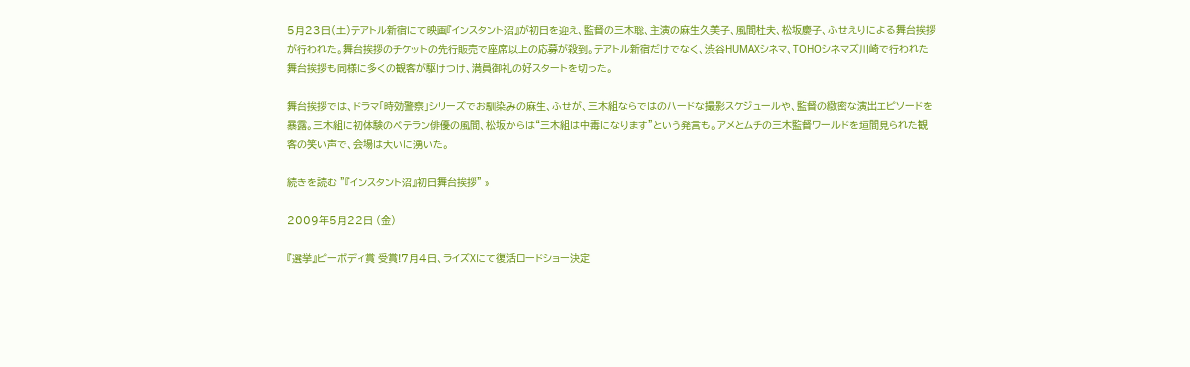5月23日(土)テアトル新宿にて映画『インスタント沼』が初日を迎え、監督の三木聡、主演の麻生久美子、風間杜夫、松坂慶子、ふせえりによる舞台挨拶が行われた。舞台挨拶のチケットの先行販売で座席以上の応募が殺到。テアトル新宿だけでなく、渋谷HUMAXシネマ、TOHOシネマズ川崎で行われた舞台挨拶も同様に多くの観客が駆けつけ、満員御礼の好スタートを切った。

舞台挨拶では、ドラマ「時効警察」シリーズでお馴染みの麻生、ふせが、三木組ならではのハードな撮影スケジュールや、監督の緻密な演出エピソードを暴露。三木組に初体験のベテラン俳優の風間、松坂からは“三木組は中毒になります”という発言も。アメとムチの三木監督ワールドを垣間見られた観客の笑い声で、会場は大いに湧いた。

続きを読む "『インスタント沼』初日舞台挨拶" »

2009年5月22日 (金)

『選挙』ピーボディ賞 受賞!7月4日、ライズXにて復活ロードショー決定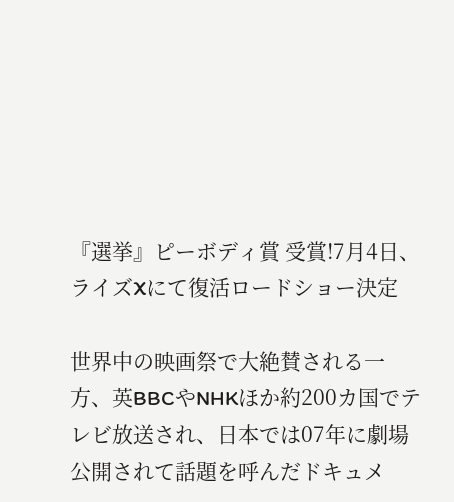『選挙』ピーボディ賞 受賞!7月4日、ライズXにて復活ロードショー決定

世界中の映画祭で大絶賛される一方、英BBCやNHKほか約200カ国でテレビ放送され、日本では07年に劇場公開されて話題を呼んだドキュメ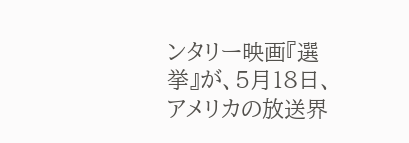ンタリー映画『選挙』が、5月18日、アメリカの放送界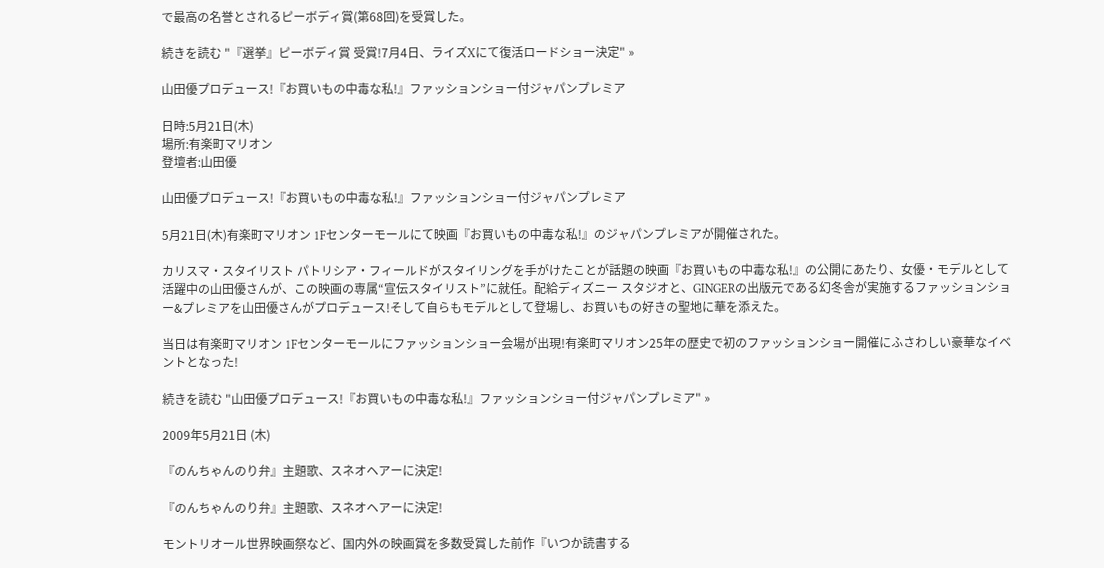で最高の名誉とされるピーボディ賞(第68回)を受賞した。

続きを読む "『選挙』ピーボディ賞 受賞!7月4日、ライズXにて復活ロードショー決定" »

山田優プロデュース!『お買いもの中毒な私!』ファッションショー付ジャパンプレミア

日時:5月21日(木)
場所:有楽町マリオン
登壇者:山田優

山田優プロデュース!『お買いもの中毒な私!』ファッションショー付ジャパンプレミア

5月21日(木)有楽町マリオン 1Fセンターモールにて映画『お買いもの中毒な私!』のジャパンプレミアが開催された。

カリスマ・スタイリスト パトリシア・フィールドがスタイリングを手がけたことが話題の映画『お買いもの中毒な私!』の公開にあたり、女優・モデルとして活躍中の山田優さんが、この映画の専属“宣伝スタイリスト”に就任。配給ディズニー スタジオと、GINGERの出版元である幻冬舎が実施するファッションショー&プレミアを山田優さんがプロデュース!そして自らもモデルとして登場し、お買いもの好きの聖地に華を添えた。

当日は有楽町マリオン 1Fセンターモールにファッションショー会場が出現!有楽町マリオン25年の歴史で初のファッションショー開催にふさわしい豪華なイベントとなった!

続きを読む "山田優プロデュース!『お買いもの中毒な私!』ファッションショー付ジャパンプレミア" »

2009年5月21日 (木)

『のんちゃんのり弁』主題歌、スネオヘアーに決定!

『のんちゃんのり弁』主題歌、スネオヘアーに決定!

モントリオール世界映画祭など、国内外の映画賞を多数受賞した前作『いつか読書する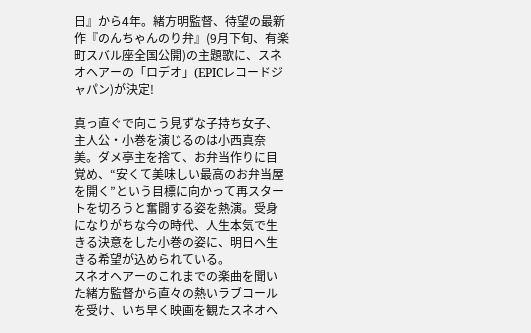日』から4年。緒方明監督、待望の最新作『のんちゃんのり弁』(9月下旬、有楽町スバル座全国公開)の主題歌に、スネオヘアーの「ロデオ」(EPICレコードジャパン)が決定!

真っ直ぐで向こう見ずな子持ち女子、主人公・小巻を演じるのは小西真奈美。ダメ亭主を捨て、お弁当作りに目覚め、“安くて美味しい最高のお弁当屋を開く”という目標に向かって再スタートを切ろうと奮闘する姿を熱演。受身になりがちな今の時代、人生本気で生きる決意をした小巻の姿に、明日へ生きる希望が込められている。
スネオヘアーのこれまでの楽曲を聞いた緒方監督から直々の熱いラブコールを受け、いち早く映画を観たスネオヘ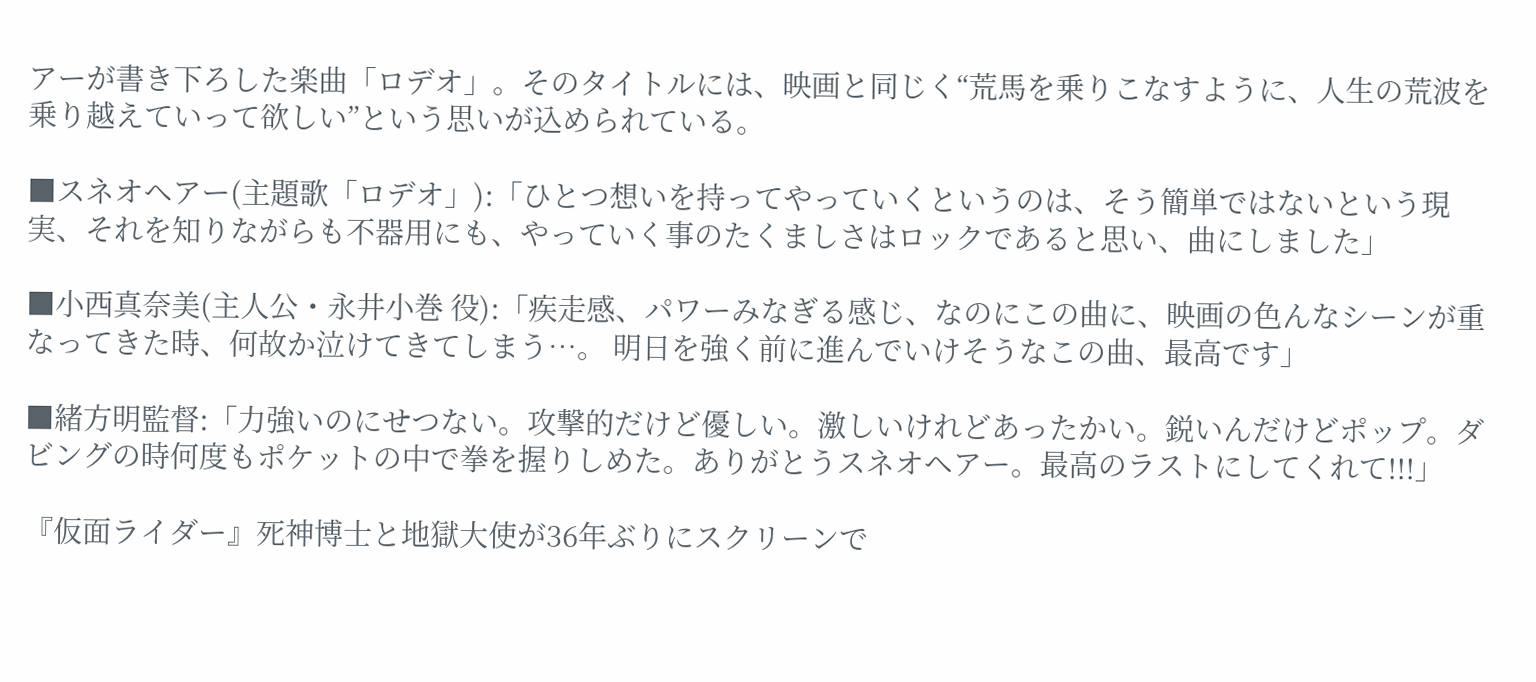アーが書き下ろした楽曲「ロデオ」。そのタイトルには、映画と同じく“荒馬を乗りこなすように、人生の荒波を乗り越えていって欲しい”という思いが込められている。

■スネオヘアー(主題歌「ロデオ」):「ひとつ想いを持ってやっていくというのは、そう簡単ではないという現実、それを知りながらも不器用にも、やっていく事のたくましさはロックであると思い、曲にしました」

■小西真奈美(主人公・永井小巻 役):「疾走感、パワーみなぎる感じ、なのにこの曲に、映画の色んなシーンが重なってきた時、何故か泣けてきてしまう…。 明日を強く前に進んでいけそうなこの曲、最高です」

■緒方明監督:「力強いのにせつない。攻撃的だけど優しい。激しいけれどあったかい。鋭いんだけどポップ。ダビングの時何度もポケットの中で拳を握りしめた。ありがとうスネオヘアー。最高のラストにしてくれて!!!」

『仮面ライダー』死神博士と地獄大使が36年ぶりにスクリーンで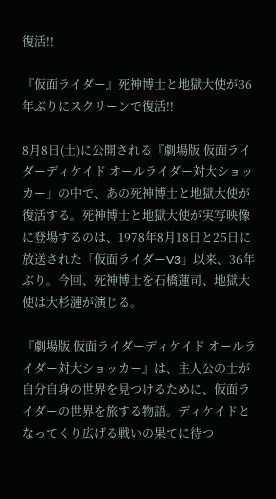復活!!

『仮面ライダー』死神博士と地獄大使が36年ぶりにスクリーンで復活!!

8月8日(土)に公開される『劇場版 仮面ライダーディケイド オールライダー対大ショッカー」の中で、あの死神博士と地獄大使が復活する。死神博士と地獄大使が実写映像に登場するのは、1978年8月18日と25日に放送された「仮面ライダーV3」以来、36年ぶり。今回、死神博士を石橋蓮司、地獄大使は大杉漣が演じる。

『劇場版 仮面ライダーディケイド オールライダー対大ショッカー』は、主人公の士が自分自身の世界を見つけるために、仮面ライダーの世界を旅する物語。ディケイドとなってくり広げる戦いの果てに待つ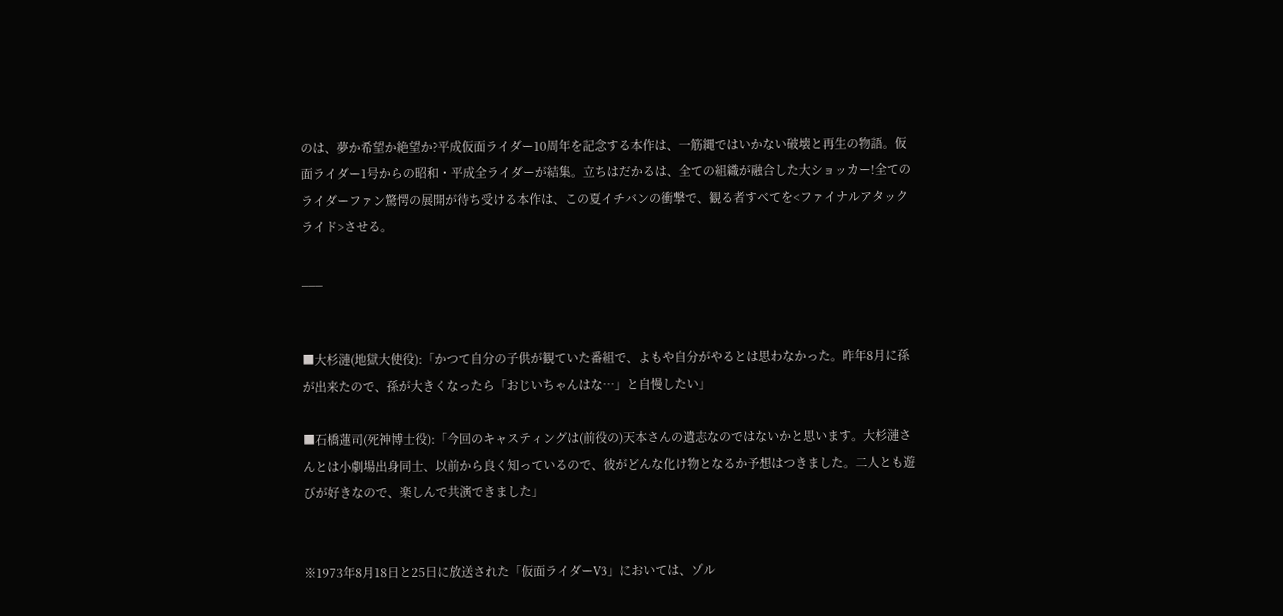のは、夢か希望か絶望か?平成仮面ライダー10周年を記念する本作は、一筋縄ではいかない破壊と再生の物語。仮面ライダー1号からの昭和・平成全ライダーが結集。立ちはだかるは、全ての組織が融合した大ショッカー!全てのライダーファン驚愕の展開が待ち受ける本作は、この夏イチバンの衝撃で、観る者すべてを<ファイナルアタックライド>させる。

___


■大杉漣(地獄大使役):「かつて自分の子供が観ていた番組で、よもや自分がやるとは思わなかった。昨年8月に孫が出来たので、孫が大きくなったら「おじいちゃんはな…」と自慢したい」

■石橋蓮司(死神博士役):「今回のキャスティングは(前役の)天本さんの遺志なのではないかと思います。大杉漣さんとは小劇場出身同士、以前から良く知っているので、彼がどんな化け物となるか予想はつきました。二人とも遊びが好きなので、楽しんで共演できました」


※1973年8月18日と25日に放送された「仮面ライダーV3」においては、ゾル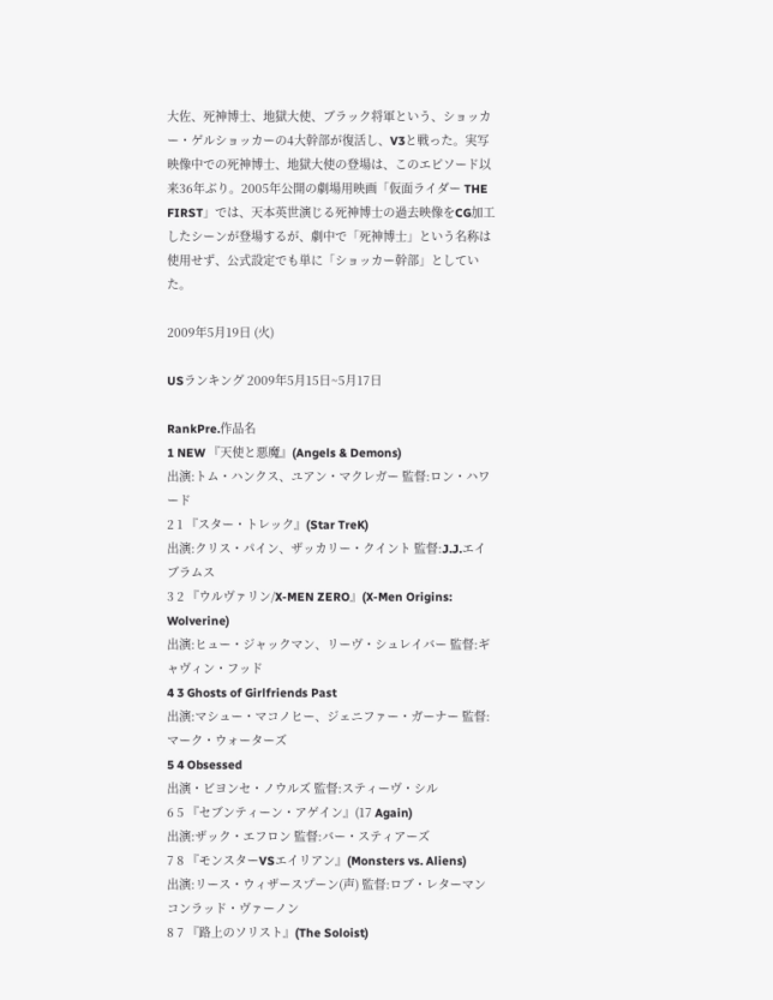大佐、死神博士、地獄大使、ブラック将軍という、ショッカー・ゲルショッカーの4大幹部が復活し、V3と戦った。実写映像中での死神博士、地獄大使の登場は、このエピソード以来36年ぶり。2005年公開の劇場用映画「仮面ライダー THE FIRST」では、天本英世演じる死神博士の過去映像をCG加工したシーンが登場するが、劇中で「死神博士」という名称は使用せず、公式設定でも単に「ショッカー幹部」としていた。

2009年5月19日 (火)

USランキング 2009年5月15日~5月17日

RankPre.作品名
1 NEW 『天使と悪魔』(Angels & Demons)
出演:トム・ハンクス、ユアン・マクレガー 監督:ロン・ハワード
2 1 『スター・トレック』(Star TreK)
出演:クリス・パイン、ザッカリー・クイント 監督:J.J.エイブラムス
3 2 『ウルヴァリン/X-MEN ZERO』(X-Men Origins: Wolverine)
出演:ヒュー・ジャックマン、リーヴ・シュレイバー 監督:ギャヴィン・フッド
4 3 Ghosts of Girlfriends Past
出演:マシュー・マコノヒー、ジェニファー・ガーナー 監督:マーク・ウォーターズ
5 4 Obsessed
出演・ビヨンセ・ノウルズ 監督:スティーヴ・シル
6 5 『セブンティーン・アゲイン』(17 Again)
出演:ザック・エフロン 監督:バー・スティアーズ
7 8 『モンスターVSエイリアン』(Monsters vs. Aliens)
出演:リース・ウィザースプーン(声) 監督:ロブ・レターマン コンラッド・ヴァーノン
8 7 『路上のソリスト』(The Soloist)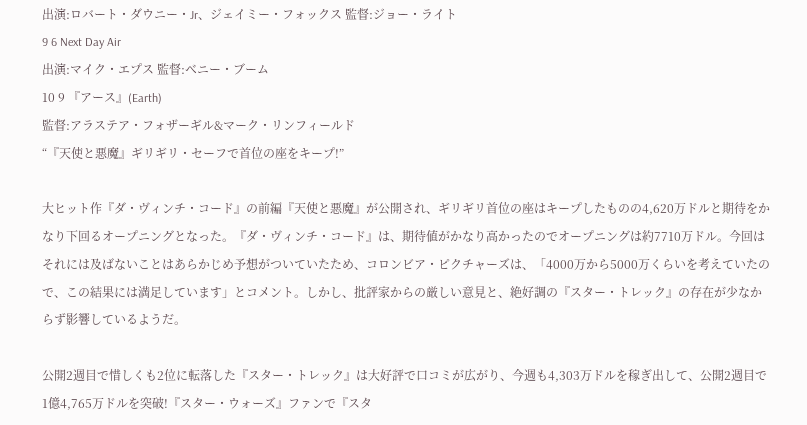出演:ロバート・ダウニー・Jr、ジェイミー・フォックス 監督:ジョー・ライト
9 6 Next Day Air
出演:マイク・エプス 監督:ベニー・ブーム
10 9 『アース』(Earth)
監督:アラステア・フォザーギル&マーク・リンフィールド
“『天使と悪魔』ギリギリ・セーフで首位の座をキープ!”

大ヒット作『ダ・ヴィンチ・コード』の前編『天使と悪魔』が公開され、ギリギリ首位の座はキープしたものの4,620万ドルと期待をかなり下回るオープニングとなった。『ダ・ヴィンチ・コード』は、期待値がかなり高かったのでオープニングは約7710万ドル。今回はそれには及ばないことはあらかじめ予想がついていたため、コロンビア・ピクチャーズは、「4000万から5000万くらいを考えていたので、この結果には満足しています」とコメント。しかし、批評家からの厳しい意見と、絶好調の『スター・トレック』の存在が少なからず影響しているようだ。

公開2週目で惜しくも2位に転落した『スター・トレック』は大好評で口コミが広がり、今週も4,303万ドルを稼ぎ出して、公開2週目で1億4,765万ドルを突破!『スター・ウォーズ』ファンで『スタ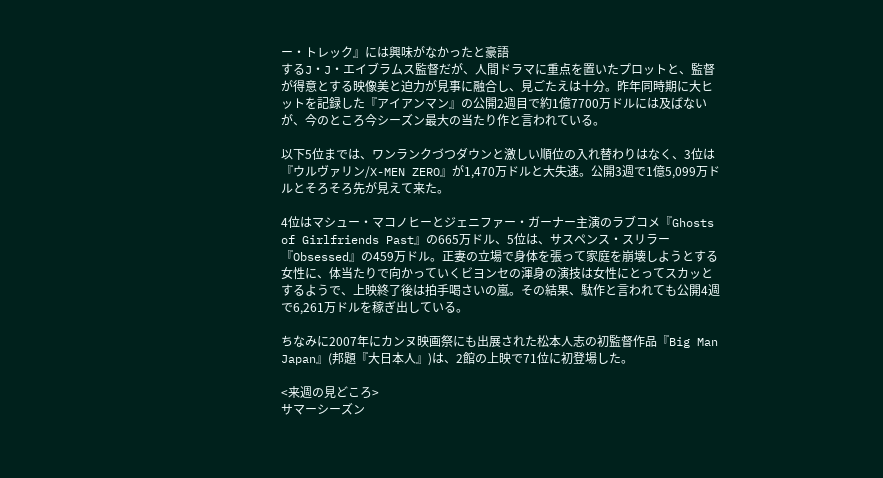ー・トレック』には興味がなかったと豪語
するJ・J・エイブラムス監督だが、人間ドラマに重点を置いたプロットと、監督が得意とする映像美と迫力が見事に融合し、見ごたえは十分。昨年同時期に大ヒットを記録した『アイアンマン』の公開2週目で約1億7700万ドルには及ばないが、今のところ今シーズン最大の当たり作と言われている。

以下5位までは、ワンランクづつダウンと激しい順位の入れ替わりはなく、3位は『ウルヴァリン/X-MEN ZERO』が1,470万ドルと大失速。公開3週で1億5,099万ドルとそろそろ先が見えて来た。

4位はマシュー・マコノヒーとジェニファー・ガーナー主演のラブコメ『Ghosts of Girlfriends Past』の665万ドル、5位は、サスペンス・スリラー『Obsessed』の459万ドル。正妻の立場で身体を張って家庭を崩壊しようとする女性に、体当たりで向かっていくビヨンセの渾身の演技は女性にとってスカッとするようで、上映終了後は拍手喝さいの嵐。その結果、駄作と言われても公開4週で6,261万ドルを稼ぎ出している。

ちなみに2007年にカンヌ映画祭にも出展された松本人志の初監督作品『Big Man Japan』(邦題『大日本人』)は、2館の上映で71位に初登場した。

<来週の見どころ>
サマーシーズン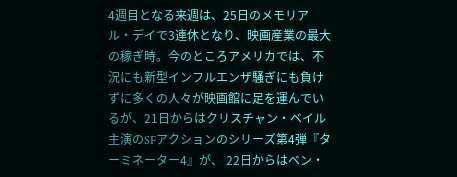4週目となる来週は、25日のメモリアル・デイで3連休となり、映画産業の最大の稼ぎ時。今のところアメリカでは、不況にも新型インフルエンザ騒ぎにも負けずに多くの人々が映画館に足を運んでいるが、21日からはクリスチャン・ベイル主演のSFアクションのシリーズ第4弾『ターミネーター4』が、 22日からはベン・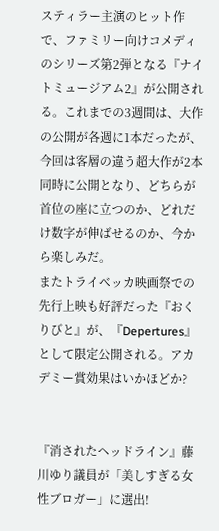スティラー主演のヒット作で、ファミリー向けコメディのシリーズ第2弾となる『ナイトミュージアム2』が公開される。これまでの3週間は、大作の公開が各週に1本だったが、今回は客層の違う超大作が2本同時に公開となり、どちらが首位の座に立つのか、どれだけ数字が伸ばせるのか、今から楽しみだ。
またトライベッカ映画祭での先行上映も好評だった『おくりびと』が、『Depertures』として限定公開される。アカデミー賞効果はいかほどか?


『消されたヘッドライン』藤川ゆり議員が「美しすぎる女性ブロガー」に選出!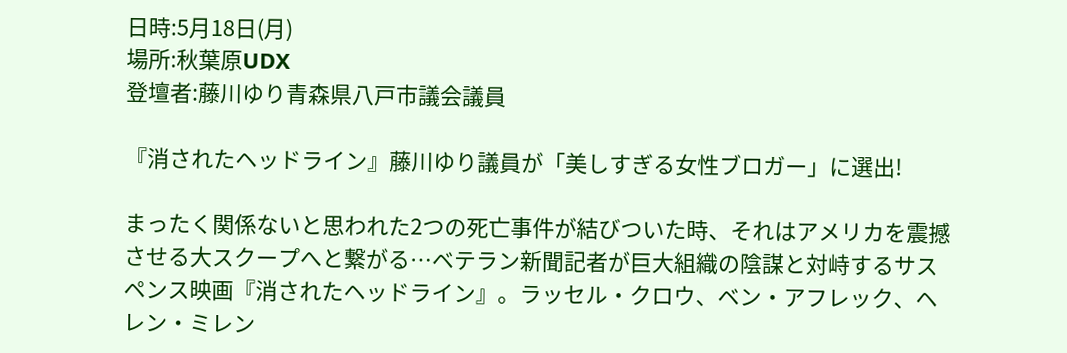日時:5月18日(月)
場所:秋葉原UDX
登壇者:藤川ゆり青森県八戸市議会議員

『消されたヘッドライン』藤川ゆり議員が「美しすぎる女性ブロガー」に選出!

まったく関係ないと思われた2つの死亡事件が結びついた時、それはアメリカを震撼させる大スクープへと繋がる…ベテラン新聞記者が巨大組織の陰謀と対峙するサスペンス映画『消されたヘッドライン』。ラッセル・クロウ、ベン・アフレック、ヘレン・ミレン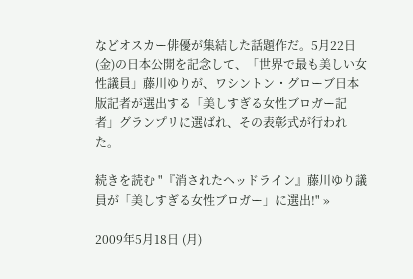などオスカー俳優が集結した話題作だ。5月22日(金)の日本公開を記念して、「世界で最も美しい女性議員」藤川ゆりが、ワシントン・グローブ日本版記者が選出する「美しすぎる女性ブロガー記者」グランプリに選ばれ、その表彰式が行われた。

続きを読む "『消されたヘッドライン』藤川ゆり議員が「美しすぎる女性ブロガー」に選出!" »

2009年5月18日 (月)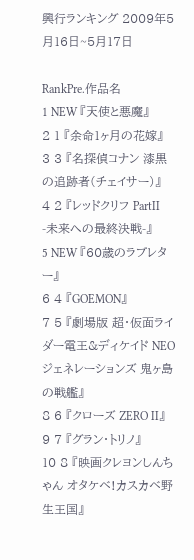興行ランキング 2009年5月16日~5月17日

RankPre.作品名
1 NEW 『天使と悪魔』
2 1 『余命1ヶ月の花嫁』
3 3 『名探偵コナン 漆黒の追跡者(チェイサー)』
4 2 『レッドクリフ PartII -未来への最終決戦-』
5 NEW 『60歳のラブレター』
6 4 『GOEMON』
7 5 『劇場版 超・仮面ライダー電王&ディケイド NEOジェネレーションズ 鬼ヶ島の戦艦』
8 6 『クローズ ZERO II』
9 7 『グラン・トリノ』
10 8 『映画クレヨンしんちゃん オタケベ!カスカベ野生王国』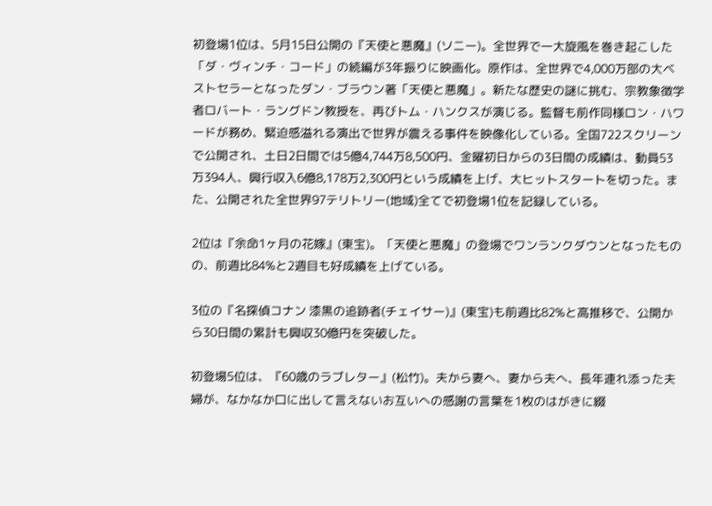初登場1位は、5月15日公開の『天使と悪魔』(ソニー)。全世界で一大旋風を巻き起こした「ダ・ヴィンチ・コード」の続編が3年振りに映画化。原作は、全世界で4,000万部の大ベストセラーとなったダン・ブラウン著「天使と悪魔」。新たな歴史の謎に挑む、宗教象徴学者ロバート・ラングドン教授を、再びトム・ハンクスが演じる。監督も前作同様ロン・ハワードが務め、緊迫感溢れる演出で世界が震える事件を映像化している。全国722スクリーンで公開され、土日2日間では5億4,744万8,500円、金曜初日からの3日間の成績は、動員53万394人、興行収入6億8,178万2,300円という成績を上げ、大ヒットスタートを切った。また、公開された全世界97テリトリー(地域)全てで初登場1位を記録している。

2位は『余命1ヶ月の花嫁』(東宝)。「天使と悪魔」の登場でワンランクダウンとなったものの、前週比84%と2週目も好成績を上げている。

3位の『名探偵コナン 漆黒の追跡者(チェイサー)』(東宝)も前週比82%と高推移で、公開から30日間の累計も興収30億円を突破した。

初登場5位は、『60歳のラブレター』(松竹)。夫から妻へ、妻から夫へ、長年連れ添った夫婦が、なかなか口に出して言えないお互いへの感謝の言葉を1枚のはがきに綴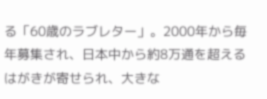る「60歳のラブレター」。2000年から毎年募集され、日本中から約8万通を超えるはがきが寄せられ、大きな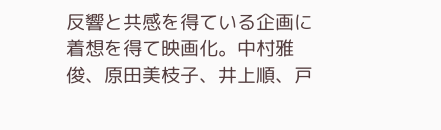反響と共感を得ている企画に着想を得て映画化。中村雅俊、原田美枝子、井上順、戸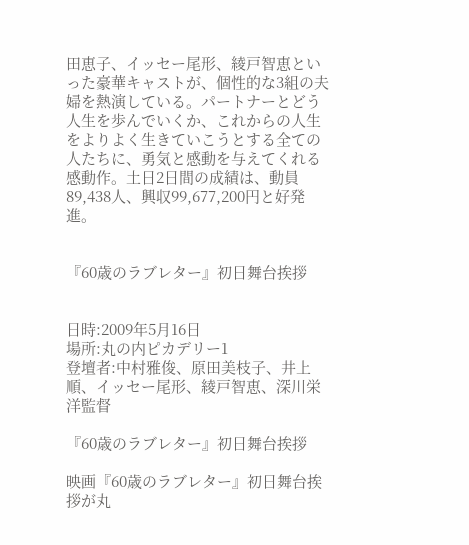田恵子、イッセー尾形、綾戸智恵といった豪華キャストが、個性的な3組の夫婦を熱演している。パートナーとどう人生を歩んでいくか、これからの人生をよりよく生きていこうとする全ての人たちに、勇気と感動を与えてくれる感動作。土日2日間の成績は、動員89,438人、興収99,677,200円と好発進。


『60歳のラブレター』初日舞台挨拶


日時:2009年5月16日
場所:丸の内ピカデリー1
登壇者:中村雅俊、原田美枝子、井上順、イッセー尾形、綾戸智恵、深川栄洋監督

『60歳のラブレター』初日舞台挨拶

映画『60歳のラブレター』初日舞台挨拶が丸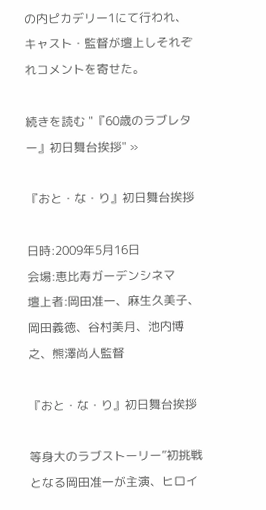の内ピカデリー1にて行われ、キャスト・監督が壇上しそれぞれコメントを寄せた。

続きを読む "『60歳のラブレター』初日舞台挨拶" »

『おと・な・り』初日舞台挨拶

日時:2009年5月16日
会場:恵比寿ガーデンシネマ
壇上者:岡田准一、麻生久美子、岡田義徳、谷村美月、池内博之、熊澤尚人監督

『おと・な・り』初日舞台挨拶

等身大のラブストーリー”初挑戦となる岡田准一が主演、ヒロイ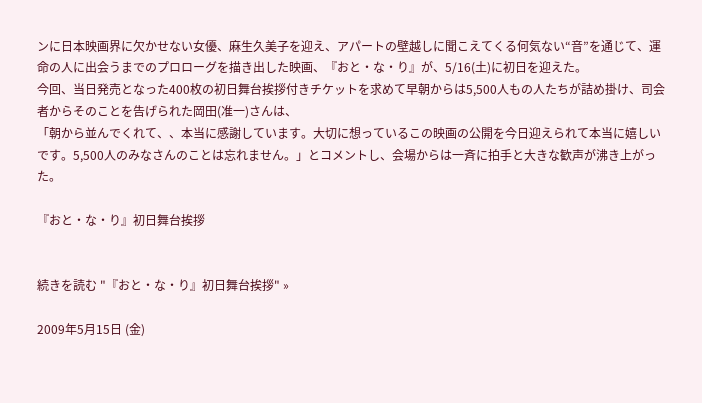ンに日本映画界に欠かせない女優、麻生久美子を迎え、アパートの壁越しに聞こえてくる何気ない“音”を通じて、運命の人に出会うまでのプロローグを描き出した映画、『おと・な・り』が、5/16(土)に初日を迎えた。
今回、当日発売となった400枚の初日舞台挨拶付きチケットを求めて早朝からは5,500人もの人たちが詰め掛け、司会者からそのことを告げられた岡田(准一)さんは、
「朝から並んでくれて、、本当に感謝しています。大切に想っているこの映画の公開を今日迎えられて本当に嬉しいです。5,500人のみなさんのことは忘れません。」とコメントし、会場からは一斉に拍手と大きな歓声が沸き上がった。

『おと・な・り』初日舞台挨拶


続きを読む "『おと・な・り』初日舞台挨拶" »

2009年5月15日 (金)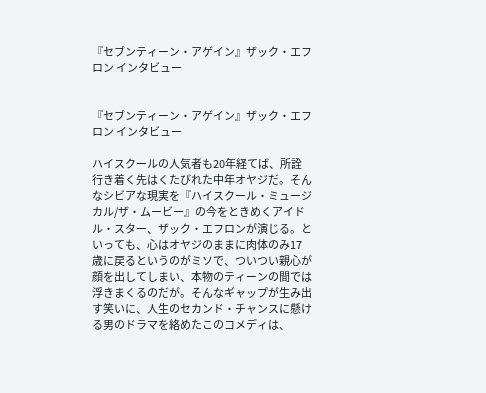『セブンティーン・アゲイン』ザック・エフロン インタビュー


『セブンティーン・アゲイン』ザック・エフロン インタビュー

ハイスクールの人気者も20年経てば、所詮行き着く先はくたびれた中年オヤジだ。そんなシビアな現実を『ハイスクール・ミュージカル/ザ・ムービー』の今をときめくアイドル・スター、ザック・エフロンが演じる。といっても、心はオヤジのままに肉体のみ17歳に戻るというのがミソで、ついつい親心が顔を出してしまい、本物のティーンの間では浮きまくるのだが。そんなギャップが生み出す笑いに、人生のセカンド・チャンスに懸ける男のドラマを絡めたこのコメディは、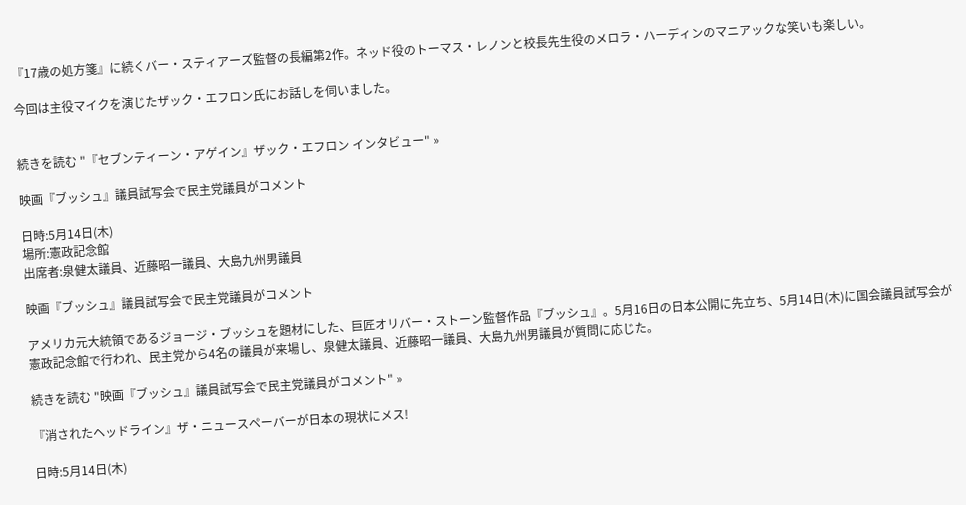『17歳の処方箋』に続くバー・スティアーズ監督の長編第2作。ネッド役のトーマス・レノンと校長先生役のメロラ・ハーディンのマニアックな笑いも楽しい。

今回は主役マイクを演じたザック・エフロン氏にお話しを伺いました。


続きを読む "『セブンティーン・アゲイン』ザック・エフロン インタビュー" »

映画『ブッシュ』議員試写会で民主党議員がコメント

日時:5月14日(木)
場所:憲政記念館
出席者:泉健太議員、近藤昭一議員、大島九州男議員

映画『ブッシュ』議員試写会で民主党議員がコメント

アメリカ元大統領であるジョージ・ブッシュを題材にした、巨匠オリバー・ストーン監督作品『ブッシュ』。5月16日の日本公開に先立ち、5月14日(木)に国会議員試写会が憲政記念館で行われ、民主党から4名の議員が来場し、泉健太議員、近藤昭一議員、大島九州男議員が質問に応じた。

続きを読む "映画『ブッシュ』議員試写会で民主党議員がコメント" »

『消されたヘッドライン』ザ・ニュースペーバーが日本の現状にメス!

日時:5月14日(木)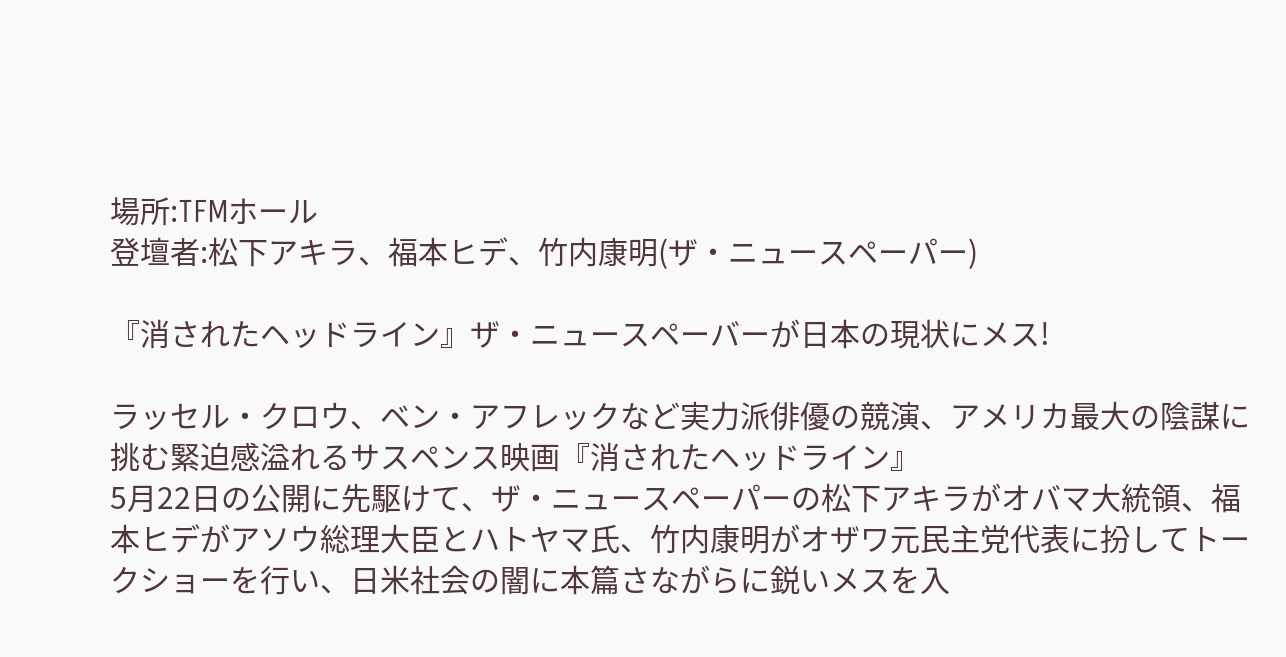場所:TFMホール
登壇者:松下アキラ、福本ヒデ、竹内康明(ザ・ニュースペーパー)

『消されたヘッドライン』ザ・ニュースペーバーが日本の現状にメス!

ラッセル・クロウ、ベン・アフレックなど実力派俳優の競演、アメリカ最大の陰謀に挑む緊迫感溢れるサスペンス映画『消されたヘッドライン』
5月22日の公開に先駆けて、ザ・ニュースペーパーの松下アキラがオバマ大統領、福本ヒデがアソウ総理大臣とハトヤマ氏、竹内康明がオザワ元民主党代表に扮してトークショーを行い、日米社会の闇に本篇さながらに鋭いメスを入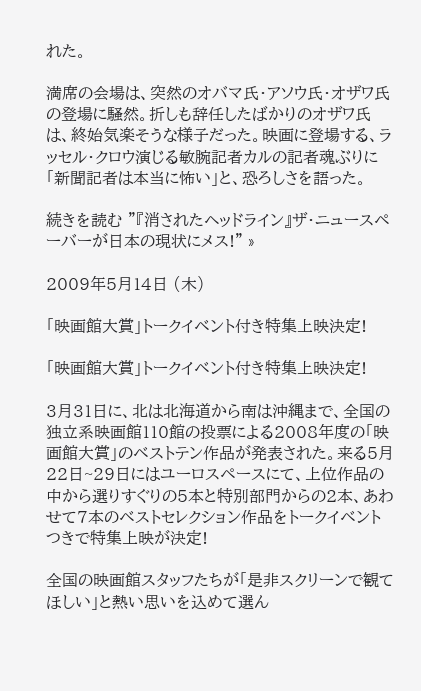れた。

満席の会場は、突然のオバマ氏・アソウ氏・オザワ氏の登場に騒然。折しも辞任したばかりのオザワ氏は、終始気楽そうな様子だった。映画に登場する、ラッセル・クロウ演じる敏腕記者カルの記者魂ぶりに「新聞記者は本当に怖い」と、恐ろしさを語った。

続きを読む "『消されたヘッドライン』ザ・ニュースペーバーが日本の現状にメス!" »

2009年5月14日 (木)

「映画館大賞」トークイベント付き特集上映決定!

「映画館大賞」トークイベント付き特集上映決定!

3月31日に、北は北海道から南は沖縄まで、全国の独立系映画館110館の投票による2008年度の「映画館大賞」のベストテン作品が発表された。来る5月22日~29日にはユーロスペースにて、上位作品の中から選りすぐりの5本と特別部門からの2本、あわせて7本のベストセレクション作品をトークイベントつきで特集上映が決定!

全国の映画館スタッフたちが「是非スクリーンで観てほしい」と熱い思いを込めて選ん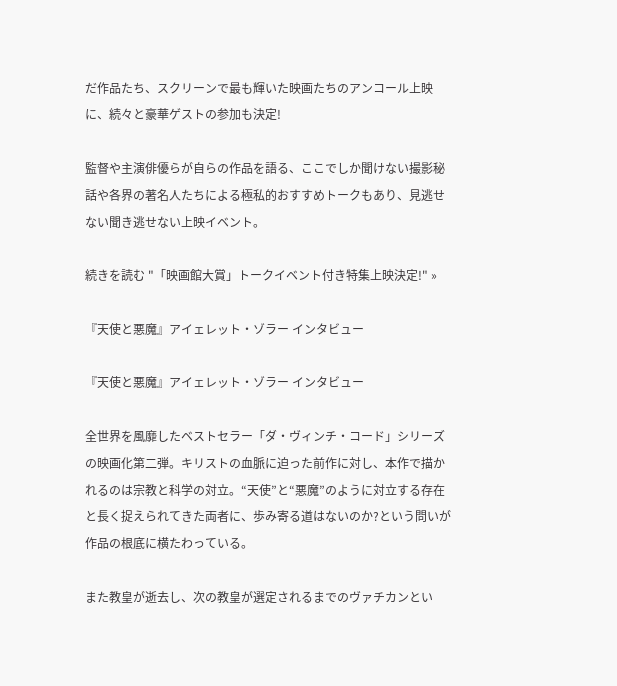だ作品たち、スクリーンで最も輝いた映画たちのアンコール上映に、続々と豪華ゲストの参加も決定!

監督や主演俳優らが自らの作品を語る、ここでしか聞けない撮影秘話や各界の著名人たちによる極私的おすすめトークもあり、見逃せない聞き逃せない上映イベント。

続きを読む "「映画館大賞」トークイベント付き特集上映決定!" »

『天使と悪魔』アイェレット・ゾラー インタビュー

『天使と悪魔』アイェレット・ゾラー インタビュー

全世界を風靡したベストセラー「ダ・ヴィンチ・コード」シリーズの映画化第二弾。キリストの血脈に迫った前作に対し、本作で描かれるのは宗教と科学の対立。“天使”と“悪魔”のように対立する存在と長く捉えられてきた両者に、歩み寄る道はないのか?という問いが作品の根底に横たわっている。

また教皇が逝去し、次の教皇が選定されるまでのヴァチカンとい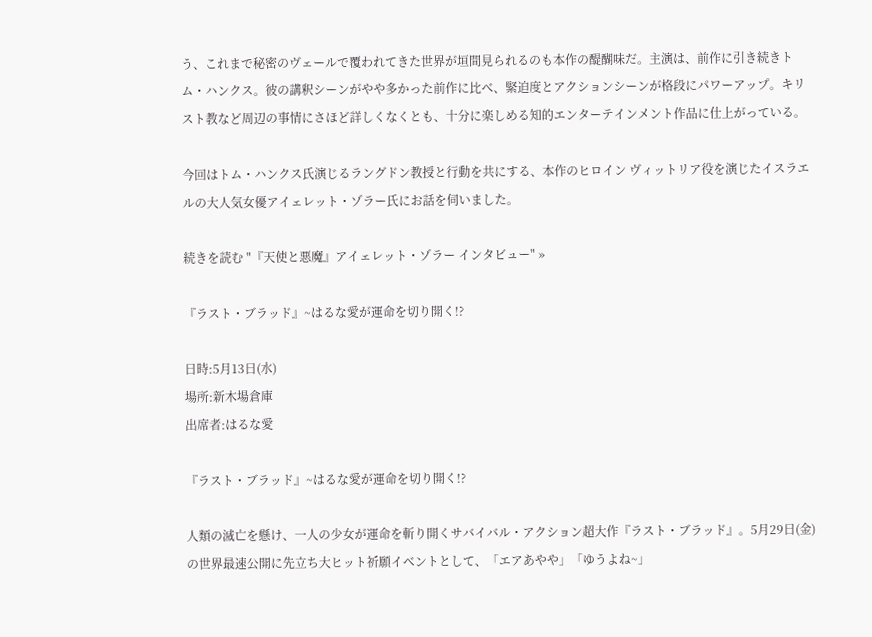う、これまで秘密のヴェールで覆われてきた世界が垣間見られるのも本作の醍醐味だ。主演は、前作に引き続きトム・ハンクス。彼の講釈シーンがやや多かった前作に比べ、緊迫度とアクションシーンが格段にパワーアップ。キリスト教など周辺の事情にさほど詳しくなくとも、十分に楽しめる知的エンターテインメント作品に仕上がっている。

今回はトム・ハンクス氏演じるラングドン教授と行動を共にする、本作のヒロイン ヴィットリア役を演じたイスラエルの大人気女優アイェレット・ゾラー氏にお話を伺いました。

続きを読む "『天使と悪魔』アイェレット・ゾラー インタビュー" »

『ラスト・ブラッド』~はるな愛が運命を切り開く!?

日時:5月13日(水)
場所:新木場倉庫
出席者:はるな愛

『ラスト・ブラッド』~はるな愛が運命を切り開く!?

人類の滅亡を懸け、一人の少女が運命を斬り開くサバイバル・アクション超大作『ラスト・ブラッド』。5月29日(金)の世界最速公開に先立ち大ヒット祈願イベントとして、「エアあやや」「ゆうよね~」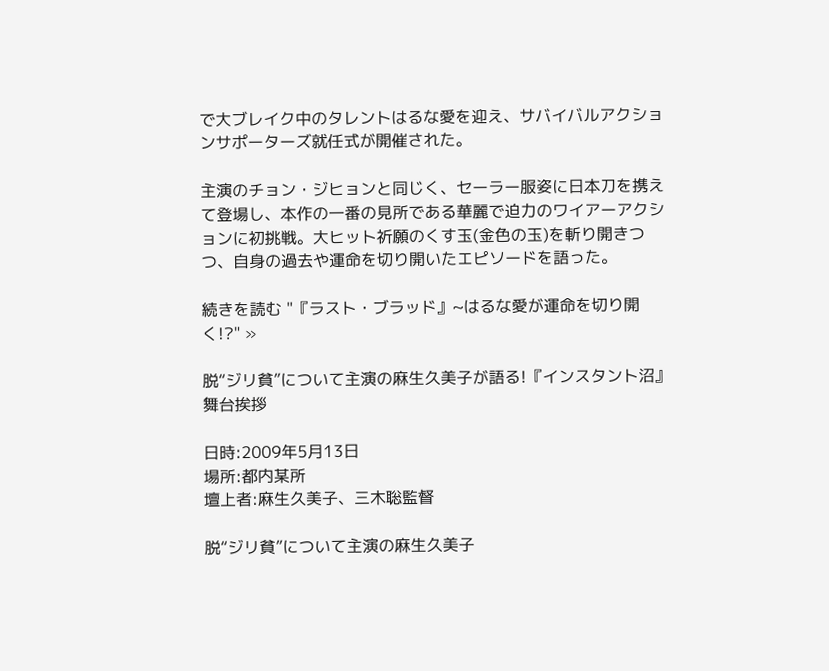で大ブレイク中のタレントはるな愛を迎え、サバイバルアクションサポーターズ就任式が開催された。

主演のチョン・ジヒョンと同じく、セーラー服姿に日本刀を携えて登場し、本作の一番の見所である華麗で迫力のワイアーアクションに初挑戦。大ヒット祈願のくす玉(金色の玉)を斬り開きつつ、自身の過去や運命を切り開いたエピソードを語った。

続きを読む "『ラスト・ブラッド』~はるな愛が運命を切り開く!?" »

脱“ジリ貧”について主演の麻生久美子が語る!『インスタント沼』舞台挨拶

日時:2009年5月13日
場所:都内某所
壇上者:麻生久美子、三木聡監督

脱“ジリ貧”について主演の麻生久美子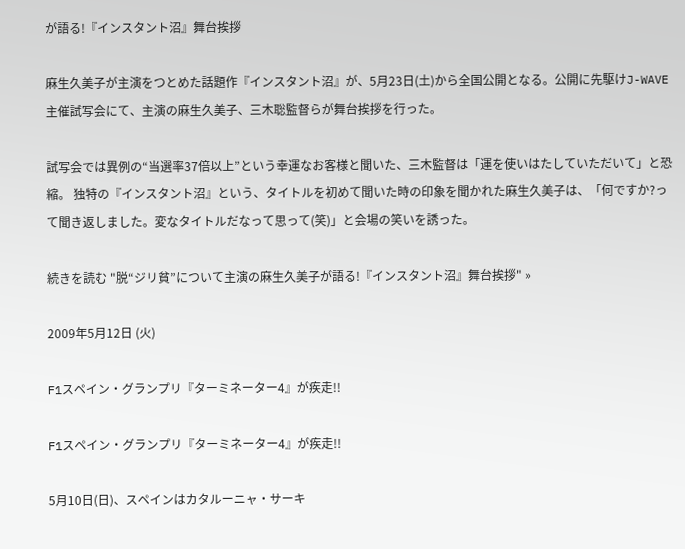が語る!『インスタント沼』舞台挨拶

麻生久美子が主演をつとめた話題作『インスタント沼』が、5月23日(土)から全国公開となる。公開に先駆けJ-WAVE主催試写会にて、主演の麻生久美子、三木聡監督らが舞台挨拶を行った。

試写会では異例の“当選率37倍以上”という幸運なお客様と聞いた、三木監督は「運を使いはたしていただいて」と恐縮。 独特の『インスタント沼』という、タイトルを初めて聞いた時の印象を聞かれた麻生久美子は、「何ですか?って聞き返しました。変なタイトルだなって思って(笑)」と会場の笑いを誘った。

続きを読む "脱“ジリ貧”について主演の麻生久美子が語る!『インスタント沼』舞台挨拶" »

2009年5月12日 (火)

F1スペイン・グランプリ『ターミネーター4』が疾走!!

F1スペイン・グランプリ『ターミネーター4』が疾走!!

5月10日(日)、スペインはカタルーニャ・サーキ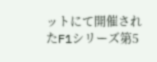ットにて開催されたF1シリーズ第5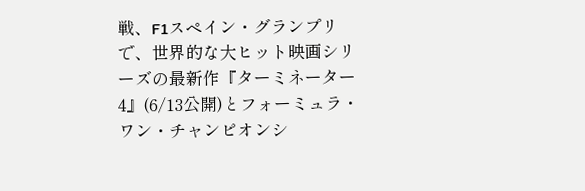戦、F1スペイン・グランプリで、世界的な大ヒット映画シリーズの最新作『ターミネーター4』(6/13公開)とフォーミュラ・ワン・チャンピオンシ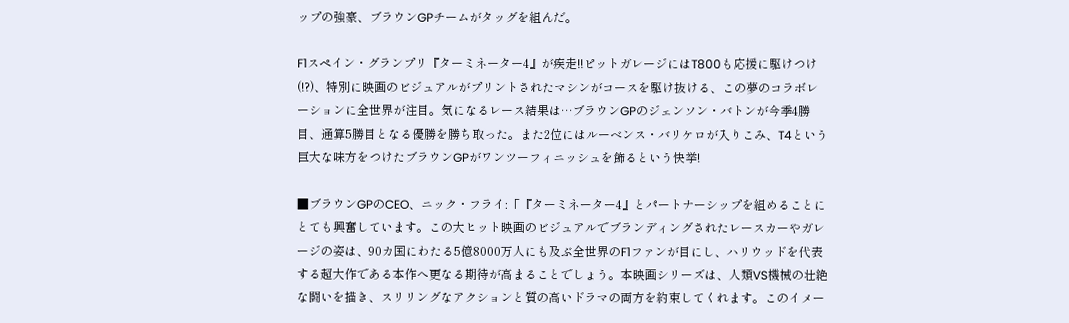ップの強豪、ブラウンGPチームがタッグを組んだ。

F1スペイン・グランプリ『ターミネーター4』が疾走!!ピットガレージにはT800も応援に駆けつけ(!?)、特別に映画のビジュアルがプリントされたマシンがコースを駆け抜ける、この夢のコラボレーションに全世界が注目。気になるレース結果は…ブラウンGPのジェンソン・バトンが今季4勝目、通算5勝目となる優勝を勝ち取った。また2位にはルーベンス・バリケロが入りこみ、T4という巨大な味方をつけたブラウンGPがワンツーフィニッシュを飾るという快挙!

■ブラウンGPのCEO、ニック・フライ:「『ターミネーター4』とパートナーシップを組めることにとても興奮しています。この大ヒット映画のビジュアルでブランディングされたレースカーやガレージの姿は、90カ国にわたる5億8000万人にも及ぶ全世界のF1ファンが目にし、ハリウッドを代表する超大作である本作へ更なる期待が高まることでしょう。本映画シリーズは、人類VS機械の壮絶な闘いを描き、スリリングなアクションと質の高いドラマの両方を約束してくれます。このイメー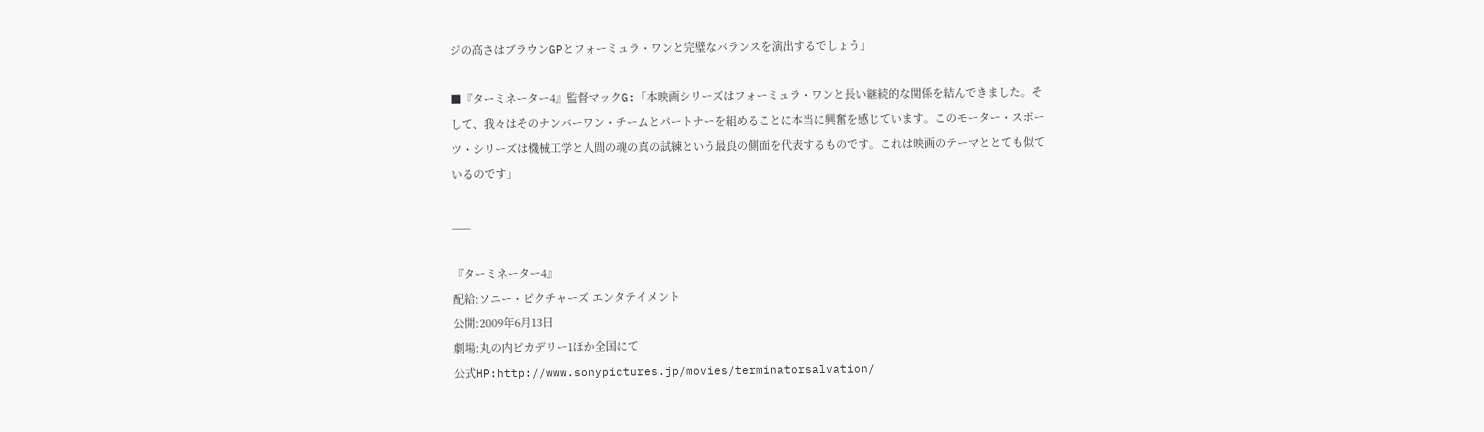ジの高さはブラウンGPとフォーミュラ・ワンと完璧なバランスを演出するでしょう」

■『ターミネーター4』監督マックG:「本映画シリーズはフォーミュラ・ワンと長い継続的な関係を結んできました。そして、我々はそのナンバーワン・チームとパートナーを組めることに本当に興奮を感じています。このモーター・スポーツ・シリーズは機械工学と人間の魂の真の試練という最良の側面を代表するものです。これは映画のテーマととても似ているのです」

___

『ターミネーター4』
配給:ソニー・ピクチャーズ エンタテイメント
公開:2009年6月13日
劇場:丸の内ピカデリー1ほか全国にて
公式HP:http://www.sonypictures.jp/movies/terminatorsalvation/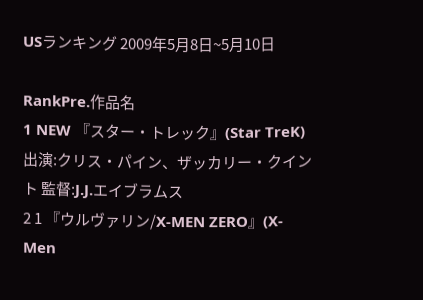USランキング 2009年5月8日~5月10日

RankPre.作品名
1 NEW 『スター・トレック』(Star TreK)
出演:クリス・パイン、ザッカリー・クイント 監督:J.J.エイブラムス
2 1 『ウルヴァリン/X-MEN ZERO』(X-Men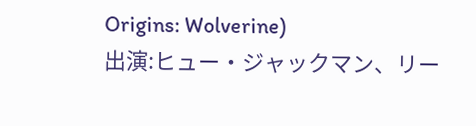Origins: Wolverine)
出演:ヒュー・ジャックマン、リー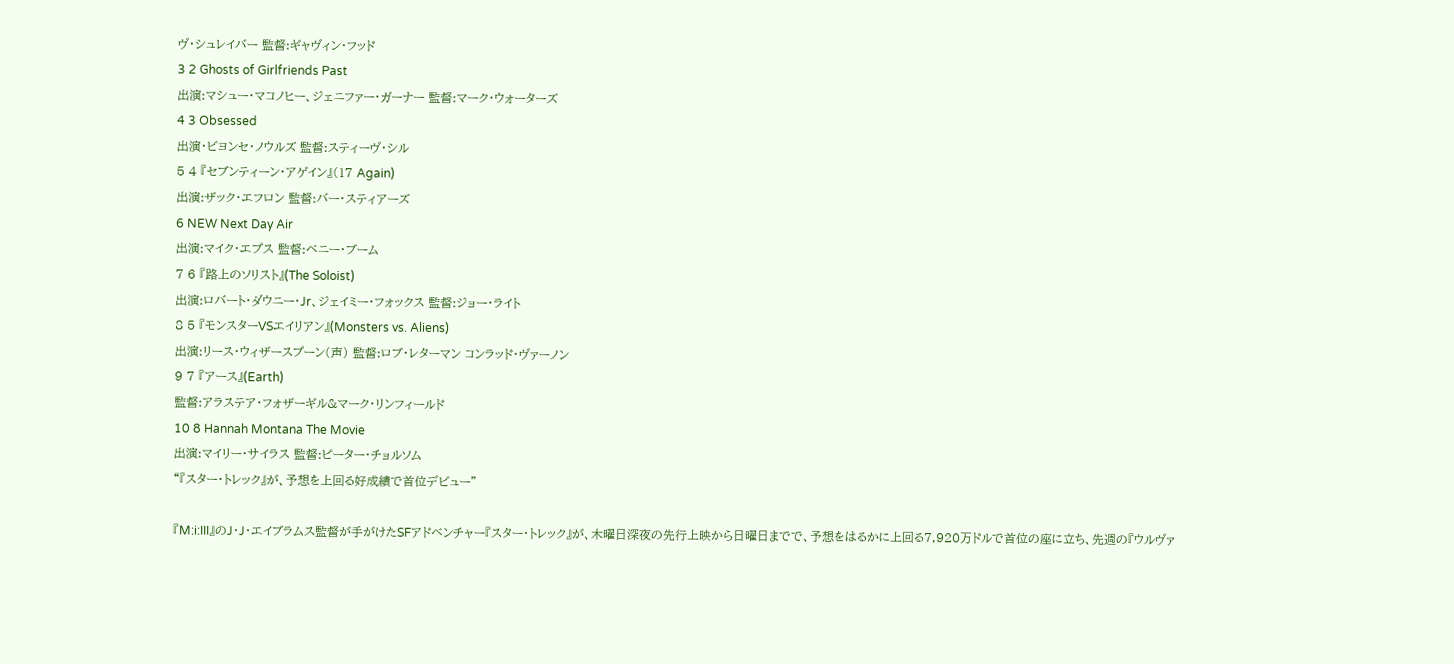ヴ・シュレイバー 監督:ギャヴィン・フッド
3 2 Ghosts of Girlfriends Past
出演:マシュー・マコノヒー、ジェニファー・ガーナー 監督:マーク・ウォーターズ
4 3 Obsessed
出演・ビヨンセ・ノウルズ 監督:スティーヴ・シル
5 4 『セブンティーン・アゲイン』(17 Again)
出演:ザック・エフロン 監督:バー・スティアーズ
6 NEW Next Day Air
出演:マイク・エプス 監督:ベニー・ブーム
7 6 『路上のソリスト』(The Soloist)
出演:ロバート・ダウニー・Jr、ジェイミー・フォックス 監督:ジョー・ライト
8 5 『モンスターVSエイリアン』(Monsters vs. Aliens)
出演:リース・ウィザースプーン(声) 監督:ロブ・レターマン コンラッド・ヴァーノン
9 7 『アース』(Earth)
監督:アラステア・フォザーギル&マーク・リンフィールド
10 8 Hannah Montana The Movie
出演:マイリー・サイラス 監督:ピーター・チョルソム
“『スター・トレック』が、予想を上回る好成績で首位デビュー”

『M:i:III』のJ・J・エイブラムス監督が手がけたSFアドベンチャー『スター・トレック』が、木曜日深夜の先行上映から日曜日までで、予想をはるかに上回る7,920万ドルで首位の座に立ち、先週の『ウルヴァ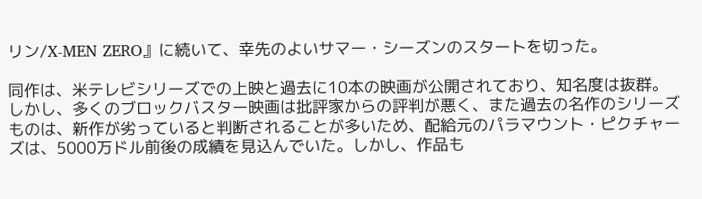リン/X-MEN ZERO』に続いて、幸先のよいサマー・シーズンのスタートを切った。

同作は、米テレビシリーズでの上映と過去に10本の映画が公開されており、知名度は抜群。しかし、多くのブロックバスター映画は批評家からの評判が悪く、また過去の名作のシリーズものは、新作が劣っていると判断されることが多いため、配給元のパラマウント・ピクチャーズは、5000万ドル前後の成績を見込んでいた。しかし、作品も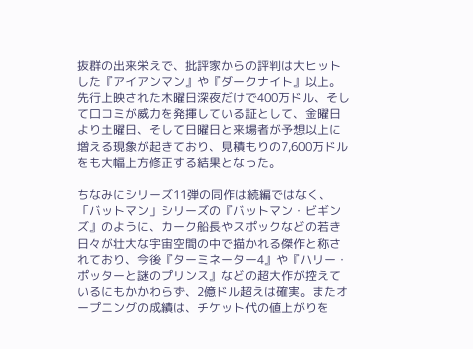抜群の出来栄えで、批評家からの評判は大ヒットした『アイアンマン』や『ダークナイト』以上。先行上映された木曜日深夜だけで400万ドル、そして口コミが威力を発揮している証として、金曜日より土曜日、そして日曜日と来場者が予想以上に増える現象が起きており、見積もりの7,600万ドルをも大幅上方修正する結果となった。

ちなみにシリーズ11弾の同作は続編ではなく、「バットマン」シリーズの『バットマン・ビギンズ』のように、カーク船長やスポックなどの若き日々が壮大な宇宙空間の中で描かれる傑作と称されており、今後『ターミネーター4』や『ハリー・ポッターと謎のプリンス』などの超大作が控えているにもかかわらず、2億ドル超えは確実。またオープニングの成績は、チケット代の値上がりを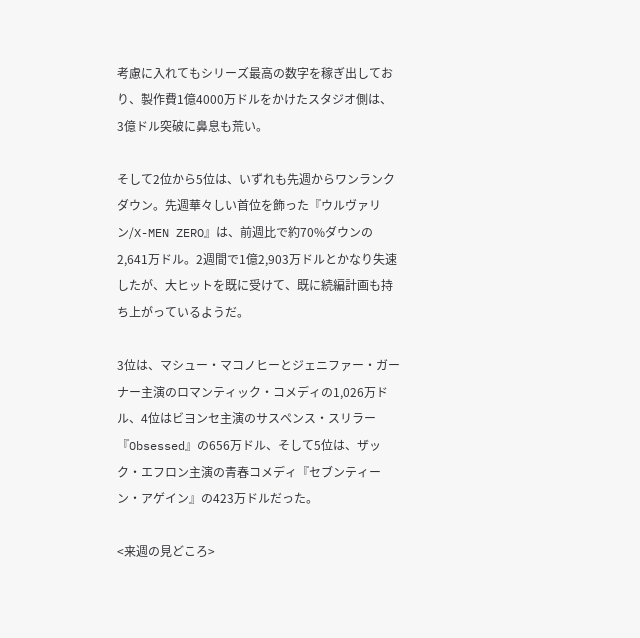考慮に入れてもシリーズ最高の数字を稼ぎ出しており、製作費1億4000万ドルをかけたスタジオ側は、 3億ドル突破に鼻息も荒い。

そして2位から5位は、いずれも先週からワンランクダウン。先週華々しい首位を飾った『ウルヴァリン/X-MEN ZERO』は、前週比で約70%ダウンの2,641万ドル。2週間で1億2,903万ドルとかなり失速したが、大ヒットを既に受けて、既に続編計画も持ち上がっているようだ。

3位は、マシュー・マコノヒーとジェニファー・ガーナー主演のロマンティック・コメディの1,026万ドル、4位はビヨンセ主演のサスペンス・スリラー『Obsessed』の656万ドル、そして5位は、ザック・エフロン主演の青春コメディ『セブンティーン・アゲイン』の423万ドルだった。

<来週の見どころ>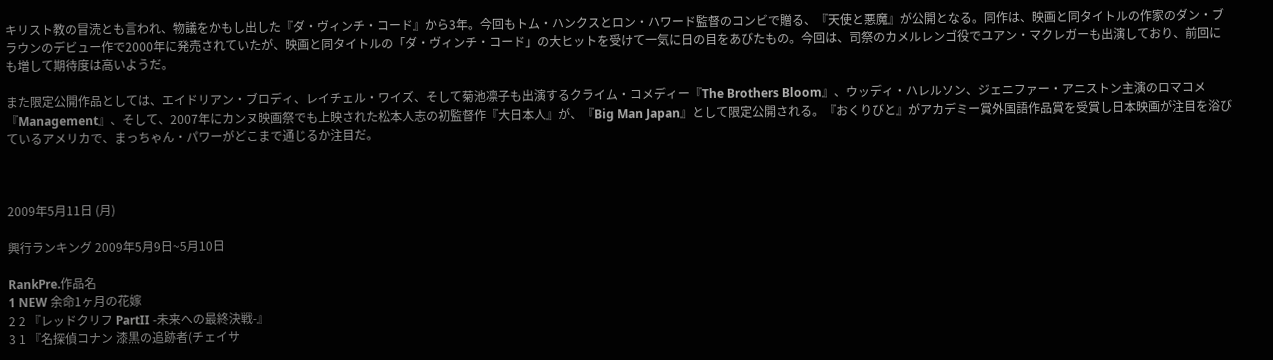キリスト教の冒涜とも言われ、物議をかもし出した『ダ・ヴィンチ・コード』から3年。今回もトム・ハンクスとロン・ハワード監督のコンビで贈る、『天使と悪魔』が公開となる。同作は、映画と同タイトルの作家のダン・ブラウンのデビュー作で2000年に発売されていたが、映画と同タイトルの「ダ・ヴィンチ・コード」の大ヒットを受けて一気に日の目をあびたもの。今回は、司祭のカメルレンゴ役でユアン・マクレガーも出演しており、前回にも増して期待度は高いようだ。

また限定公開作品としては、エイドリアン・ブロディ、レイチェル・ワイズ、そして菊池凛子も出演するクライム・コメディー『The Brothers Bloom』、ウッディ・ハレルソン、ジェニファー・アニストン主演のロマコメ『Management』、そして、2007年にカンヌ映画祭でも上映された松本人志の初監督作『大日本人』が、『Big Man Japan』として限定公開される。『おくりびと』がアカデミー賞外国語作品賞を受賞し日本映画が注目を浴びているアメリカで、まっちゃん・パワーがどこまで通じるか注目だ。



2009年5月11日 (月)

興行ランキング 2009年5月9日~5月10日

RankPre.作品名
1 NEW 余命1ヶ月の花嫁
2 2 『レッドクリフ PartII -未来への最終決戦-』
3 1 『名探偵コナン 漆黒の追跡者(チェイサ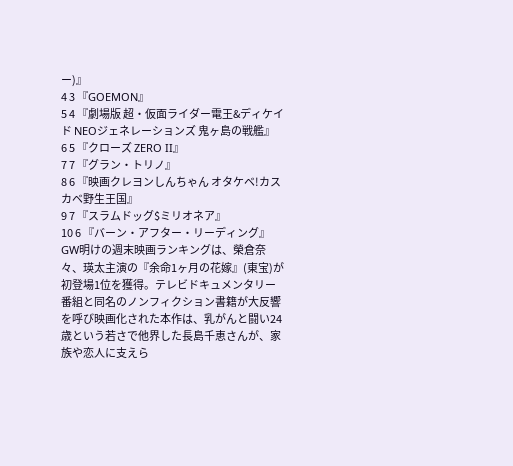ー)』
4 3 『GOEMON』
5 4 『劇場版 超・仮面ライダー電王&ディケイド NEOジェネレーションズ 鬼ヶ島の戦艦』
6 5 『クローズ ZERO II』
7 7 『グラン・トリノ』
8 6 『映画クレヨンしんちゃん オタケベ!カスカベ野生王国』
9 7 『スラムドッグ$ミリオネア』
10 6 『バーン・アフター・リーディング』
GW明けの週末映画ランキングは、榮倉奈々、瑛太主演の『余命1ヶ月の花嫁』(東宝)が初登場1位を獲得。テレビドキュメンタリー番組と同名のノンフィクション書籍が大反響を呼び映画化された本作は、乳がんと闘い24歳という若さで他界した長島千恵さんが、家族や恋人に支えら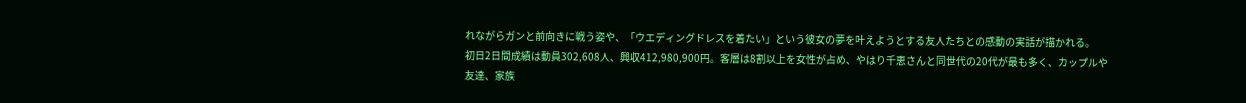れながらガンと前向きに戦う姿や、「ウエディングドレスを着たい」という彼女の夢を叶えようとする友人たちとの感動の実話が描かれる。
初日2日間成績は動員302,608人、興収412,980,900円。客層は8割以上を女性が占め、やはり千恵さんと同世代の20代が最も多く、カップルや友達、家族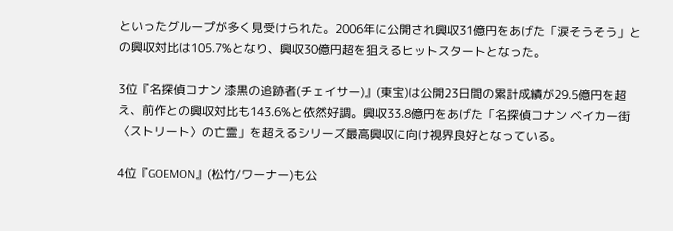といったグループが多く見受けられた。2006年に公開され興収31億円をあげた「涙そうそう」との興収対比は105.7%となり、興収30億円超を狙えるヒットスタートとなった。

3位『名探偵コナン 漆黒の追跡者(チェイサー)』(東宝)は公開23日間の累計成績が29.5億円を超え、前作との興収対比も143.6%と依然好調。興収33.8億円をあげた「名探偵コナン ベイカー街〈ストリート〉の亡霊」を超えるシリーズ最高興収に向け視界良好となっている。

4位『GOEMON』(松竹/ワーナー)も公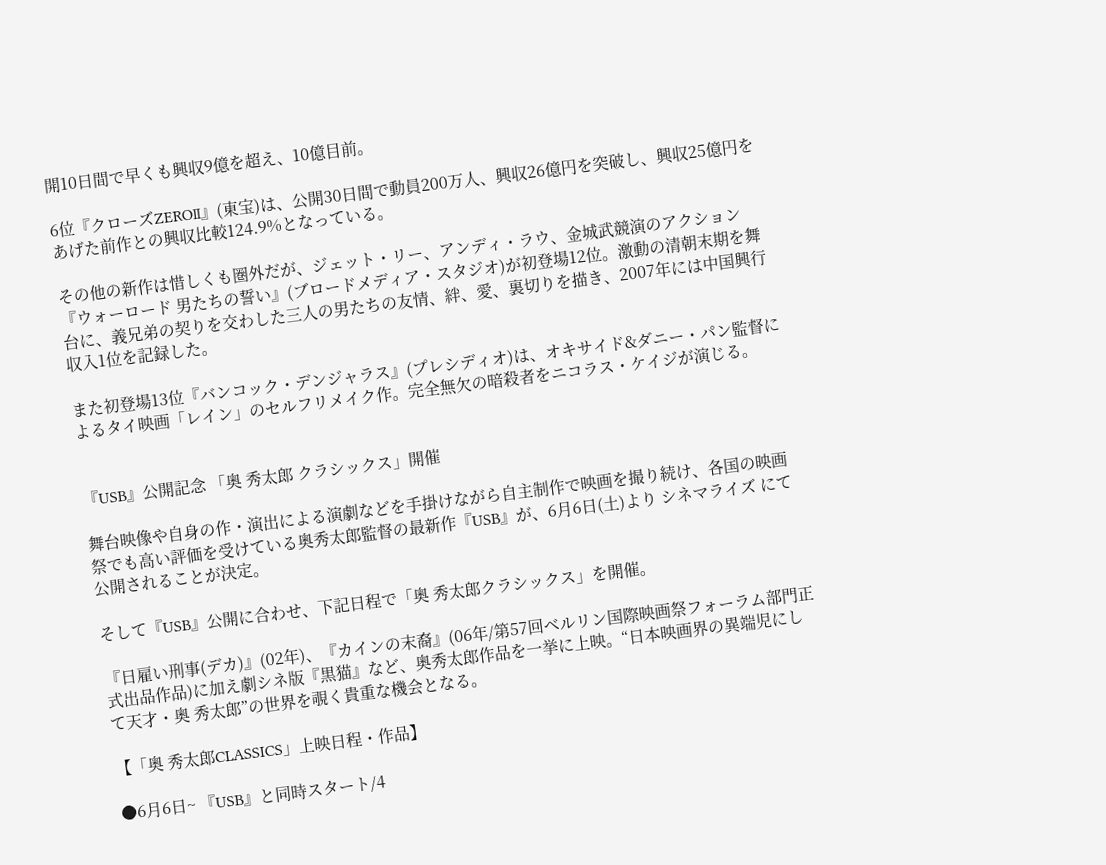開10日間で早くも興収9億を超え、10億目前。

6位『クローズZEROⅡ』(東宝)は、公開30日間で動員200万人、興収26億円を突破し、興収25億円をあげた前作との興収比較124.9%となっている。

その他の新作は惜しくも圏外だが、ジェット・リー、アンディ・ラウ、金城武競演のアクション『ウォーロード 男たちの誓い』(ブロードメディア・スタジオ)が初登場12位。激動の清朝末期を舞台に、義兄弟の契りを交わした三人の男たちの友情、絆、愛、裏切りを描き、2007年には中国興行収入1位を記録した。

また初登場13位『バンコック・デンジャラス』(プレシディオ)は、オキサイド&ダニー・パン監督によるタイ映画「レイン」のセルフリメイク作。完全無欠の暗殺者をニコラス・ケイジが演じる。


『USB』公開記念 「奥 秀太郎 クラシックス」開催

舞台映像や自身の作・演出による演劇などを手掛けながら自主制作で映画を撮り続け、各国の映画祭でも高い評価を受けている奥秀太郎監督の最新作『USB』が、6月6日(土)より シネマライズ にて公開されることが決定。

そして『USB』公開に合わせ、下記日程で「奥 秀太郎クラシックス」を開催。

『日雇い刑事(デカ)』(02年)、『カインの末裔』(06年/第57回ベルリン国際映画祭フォーラム部門正式出品作品)に加え劇シネ版『黒猫』など、奥秀太郎作品を一挙に上映。“日本映画界の異端児にして天才・奥 秀太郎”の世界を覗く貴重な機会となる。

【「奥 秀太郎CLASSICS」上映日程・作品】

●6月6日~ 『USB』と同時スタート/4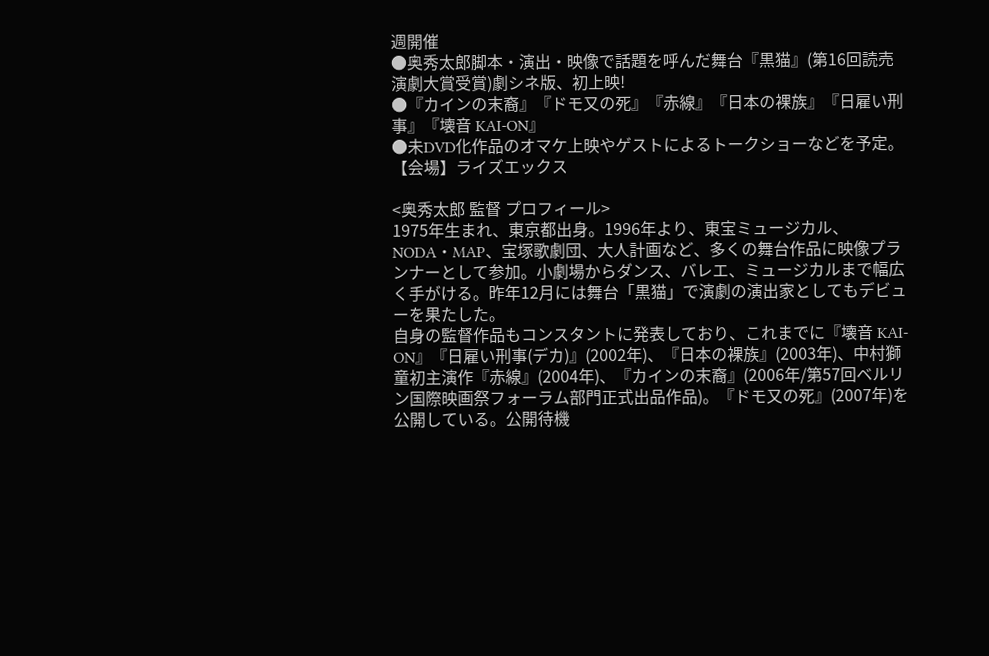週開催
●奥秀太郎脚本・演出・映像で話題を呼んだ舞台『黒猫』(第16回読売演劇大賞受賞)劇シネ版、初上映!
●『カインの末裔』『ドモ又の死』『赤線』『日本の裸族』『日雇い刑事』『壊音 KAI-ON』
●未DVD化作品のオマケ上映やゲストによるトークショーなどを予定。
【会場】ライズエックス

<奥秀太郎 監督 プロフィール>
1975年生まれ、東京都出身。1996年より、東宝ミュージカル、NODA・MAP、宝塚歌劇団、大人計画など、多くの舞台作品に映像プランナーとして参加。小劇場からダンス、バレエ、ミュージカルまで幅広く手がける。昨年12月には舞台「黒猫」で演劇の演出家としてもデビューを果たした。
自身の監督作品もコンスタントに発表しており、これまでに『壊音 KAI-ON』『日雇い刑事(デカ)』(2002年)、『日本の裸族』(2003年)、中村獅童初主演作『赤線』(2004年)、『カインの末裔』(2006年/第57回ベルリン国際映画祭フォーラム部門正式出品作品)。『ドモ又の死』(2007年)を公開している。公開待機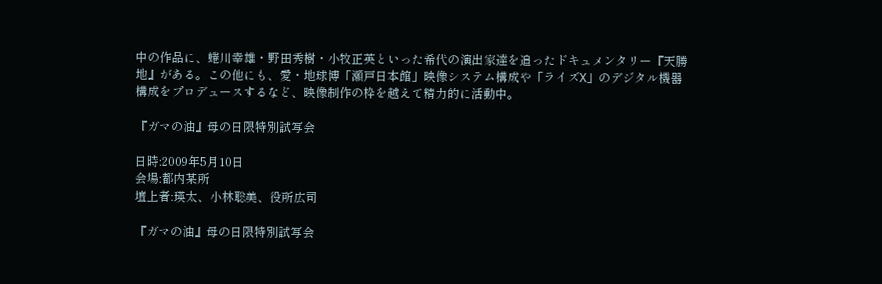中の作品に、蜷川幸雄・野田秀樹・小牧正英といった希代の演出家達を追ったドキュメンタリー『天勝地』がある。この他にも、愛・地球博「瀬戸日本館」映像システム構成や「ライズX」のデジタル機器構成をプロデュースするなど、映像制作の枠を越えて精力的に活動中。

『ガマの油』母の日限特別試写会

日時:2009年5月10日
会場:都内某所
壇上者:瑛太、小林聡美、役所広司

『ガマの油』母の日限特別試写会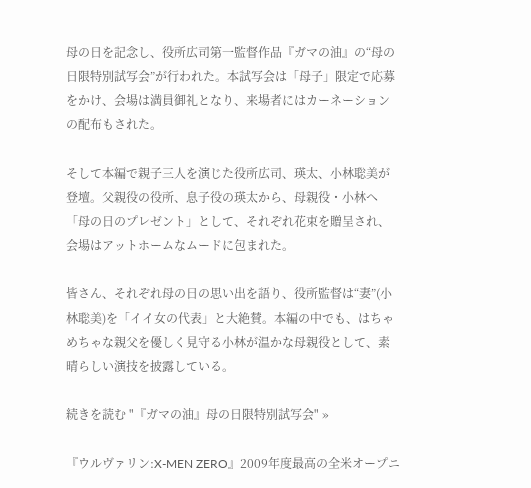母の日を記念し、役所広司第一監督作品『ガマの油』の“母の日限特別試写会”が行われた。本試写会は「母子」限定で応募をかけ、会場は満員御礼となり、来場者にはカーネーションの配布もされた。

そして本編で親子三人を演じた役所広司、瑛太、小林聡美が登壇。父親役の役所、息子役の瑛太から、母親役・小林へ「母の日のプレゼント」として、それぞれ花束を贈呈され、会場はアットホームなムードに包まれた。

皆さん、それぞれ母の日の思い出を語り、役所監督は“妻”(小林聡美)を「イイ女の代表」と大絶賛。本編の中でも、はちゃめちゃな親父を優しく見守る小林が温かな母親役として、素晴らしい演技を披露している。

続きを読む "『ガマの油』母の日限特別試写会" »

『ウルヴァリン:X-MEN ZERO』2009年度最高の全米オープニ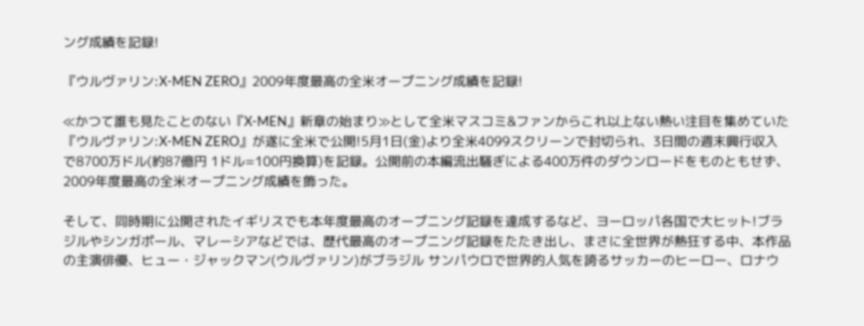ング成績を記録!

『ウルヴァリン:X-MEN ZERO』2009年度最高の全米オープニング成績を記録!

≪かつて誰も見たことのない『X-MEN』新章の始まり≫として全米マスコミ&ファンからこれ以上ない熱い注目を集めていた『ウルヴァリン:X-MEN ZERO』が遂に全米で公開!5月1日(金)より全米4099スクリーンで封切られ、3日間の週末興行収入で8700万ドル(約87億円 1ドル=100円換算)を記録。公開前の本編流出騒ぎによる400万件のダウンロードをものともせず、2009年度最高の全米オープニング成績を飾った。

そして、同時期に公開されたイギリスでも本年度最高のオープニング記録を達成するなど、ヨーロッパ各国で大ヒット!ブラジルやシンガポール、マレーシアなどでは、歴代最高のオープニング記録をたたき出し、まさに全世界が熱狂する中、本作品の主演俳優、ヒュー・ジャックマン(ウルヴァリン)がブラジル サンパウロで世界的人気を誇るサッカーのヒーロー、ロナウ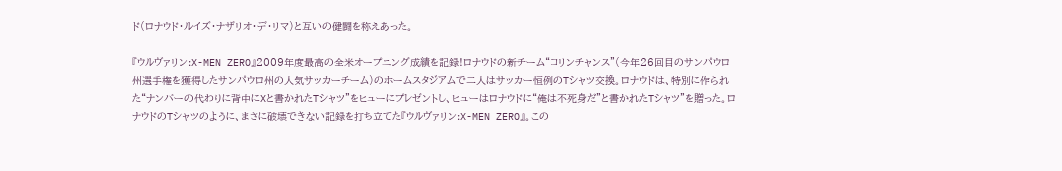ド(ロナウド・ルイズ・ナザリオ・デ・リマ)と互いの健闘を称えあった。

『ウルヴァリン:X-MEN ZERO』2009年度最高の全米オープニング成績を記録!ロナウドの新チーム“コリンチャンス”(今年26回目のサンパウロ州選手権を獲得したサンパウロ州の人気サッカーチーム)のホームスタジアムで二人はサッカー恒例のTシャツ交換。ロナウドは、特別に作られた“ナンバーの代わりに背中にXと書かれたTシャツ”をヒューにプレゼントし、ヒューはロナウドに“俺は不死身だ”と書かれたTシャツ”を贈った。ロナウドのTシャツのように、まさに破壊できない記録を打ち立てた『ウルヴァリン:X-MEN ZERO』。この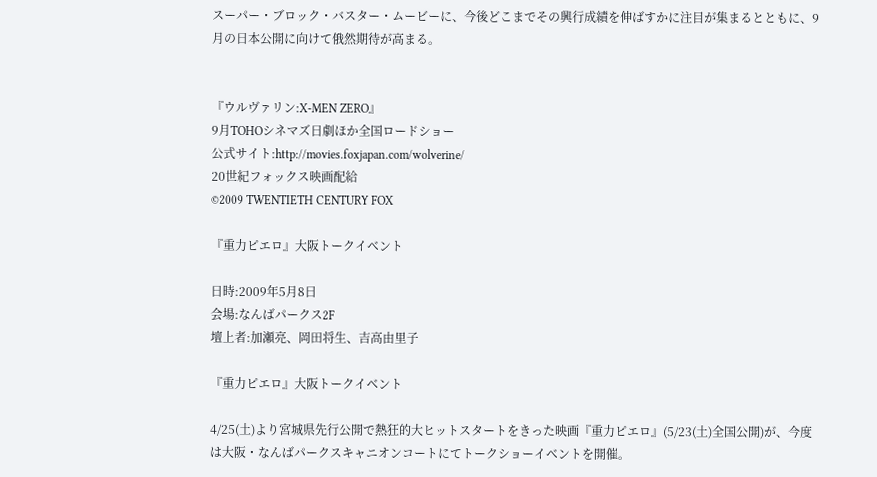スーパー・ブロック・バスター・ムービーに、今後どこまでその興行成績を伸ばすかに注目が集まるとともに、9月の日本公開に向けて俄然期待が高まる。


『ウルヴァリン:X-MEN ZERO』
9月TOHOシネマズ日劇ほか全国ロードショー
公式サイト:http://movies.foxjapan.com/wolverine/
20世紀フォックス映画配給
©2009 TWENTIETH CENTURY FOX

『重力ピエロ』大阪トークイベント

日時:2009年5月8日
会場:なんばパークス2F
壇上者:加瀬亮、岡田将生、吉高由里子

『重力ピエロ』大阪トークイベント

4/25(土)より宮城県先行公開で熱狂的大ヒットスタートをきった映画『重力ピエロ』(5/23(土)全国公開)が、今度は大阪・なんばパークスキャニオンコートにてトークショーイベントを開催。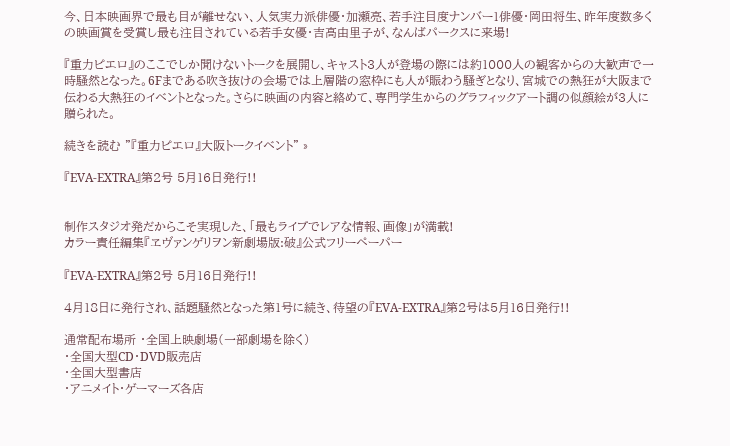今、日本映画界で最も目が離せない、人気実力派俳優・加瀬亮、若手注目度ナンバー1俳優・岡田将生、昨年度数多くの映画賞を受賞し最も注目されている若手女優・吉高由里子が、なんばパークスに来場!

『重力ピエロ』のここでしか聞けないトークを展開し、キャスト3人が登場の際には約1000人の観客からの大歓声で一時騒然となった。6Fまである吹き抜けの会場では上層階の窓枠にも人が賑わう騒ぎとなり、宮城での熱狂が大阪まで伝わる大熱狂のイベントとなった。さらに映画の内容と絡めて、専門学生からのグラフィックアート調の似顔絵が3人に贈られた。

続きを読む "『重力ピエロ』大阪トークイベント" »

『EVA-EXTRA』第2号 5月16日発行!!


制作スタジオ発だからこそ実現した、「最もライブでレアな情報、画像」が満載!
カラー責任編集『ヱヴァンゲリヲン新劇場版:破』公式フリーペーパー

『EVA-EXTRA』第2号 5月16日発行!!

4月18日に発行され、話題騒然となった第1号に続き、待望の『EVA-EXTRA』第2号は5月16日発行!!

通常配布場所 ・全国上映劇場(一部劇場を除く)
・全国大型CD・DVD販売店
・全国大型書店
・アニメイト・ゲーマーズ各店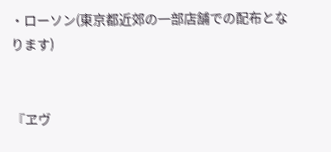・ローソン(東京都近郊の一部店舗での配布となります)


『ヱヴ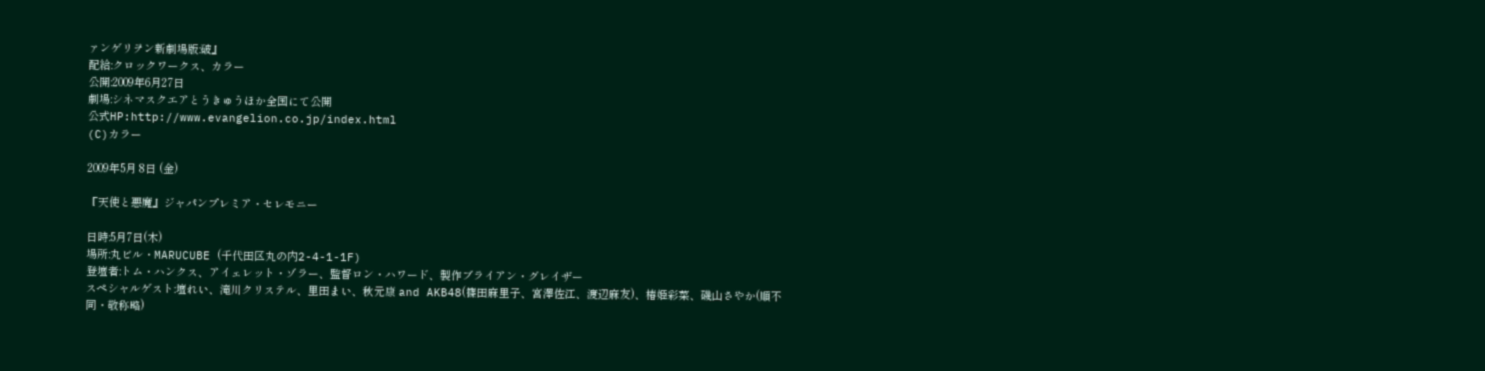ァンゲリヲン新劇場版:破』
配給:クロックワークス、カラー
公開:2009年6月27日
劇場:シネマスクエアとうきゅうほか全国にて公開
公式HP:http://www.evangelion.co.jp/index.html
(C)カラー

2009年5月 8日 (金)

『天使と悪魔』ジャパンプレミア・セレモニー

日時:5月7日(木)
場所:丸ビル・MARUCUBE (千代田区丸の内2-4-1-1F)
登壇者:トム・ハンクス、アイェレット・ゾラー、監督ロン・ハワード、製作ブライアン・グレイザー
スペシャルゲスト:壇れい、滝川クリステル、里田まい、秋元康 and AKB48(篠田麻里子、宮澤佐江、渡辺麻友)、椿姫彩菜、磯山さやか(順不同・敬称略)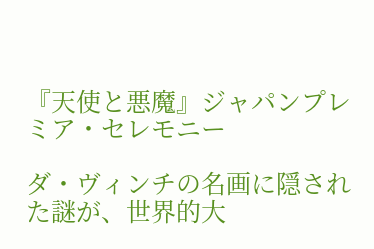『天使と悪魔』ジャパンプレミア・セレモニー

ダ・ヴィンチの名画に隠された謎が、世界的大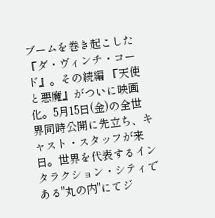ブームを巻き起こした『ダ・ヴィンチ・コード』。その続編 『天使と悪魔』がついに映画化。5月15日(金)の全世界同時公開に先立ち、キャスト・スタッフが来日。世界を代表するインタラクション・シティである"丸の内"にてジ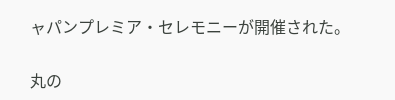ャパンプレミア・セレモニーが開催された。

丸の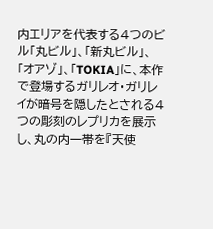内エリアを代表する4つのビル「丸ビル」、「新丸ビル」、「オアゾ」、「TOKIA」に、本作で登場するガリレオ・ガリレイが暗号を隠したとされる4つの彫刻のレプリカを展示し、丸の内一帯を『天使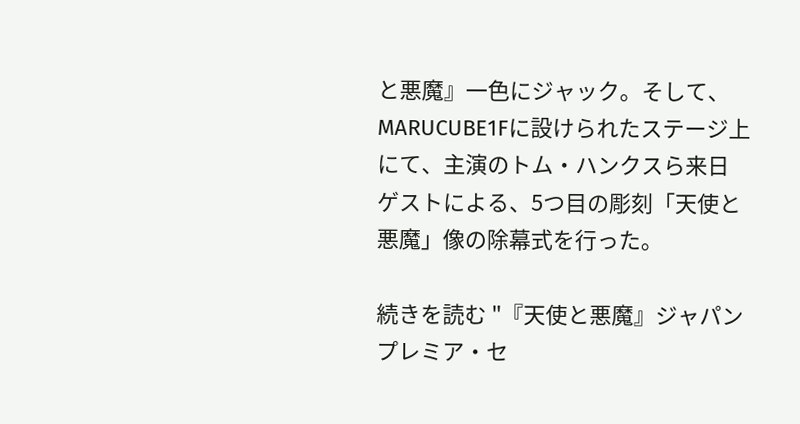と悪魔』一色にジャック。そして、MARUCUBE1Fに設けられたステージ上にて、主演のトム・ハンクスら来日ゲストによる、5つ目の彫刻「天使と悪魔」像の除幕式を行った。

続きを読む "『天使と悪魔』ジャパンプレミア・セ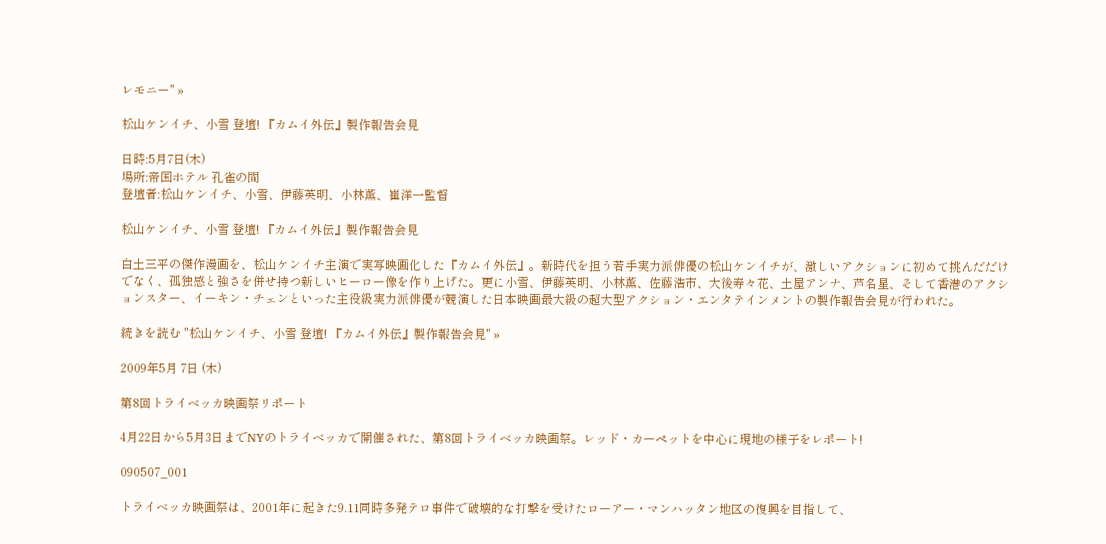レモニー" »

松山ケンイチ、小雪 登壇! 『カムイ外伝』製作報告会見

日時:5月7日(木)
場所:帝国ホテル 孔雀の間
登壇者:松山ケンイチ、小雪、伊藤英明、小林薫、崔洋一監督

松山ケンイチ、小雪 登壇! 『カムイ外伝』製作報告会見

白土三平の傑作漫画を、松山ケンイチ主演で実写映画化した『カムイ外伝』。新時代を担う若手実力派俳優の松山ケンイチが、激しいアクションに初めて挑んだだけでなく、孤独感と強さを併せ持つ新しいヒーロー像を作り上げた。更に小雪、伊藤英明、小林薫、佐藤浩市、大後寿々花、土屋アンナ、芦名星、そして香港のアクションスター、イーキン・チェンといった主役級実力派俳優が競演した日本映画最大級の超大型アクション・エンタテインメントの製作報告会見が行われた。

続きを読む "松山ケンイチ、小雪 登壇! 『カムイ外伝』製作報告会見" »

2009年5月 7日 (木)

第8回トライベッカ映画祭リポート

4月22日から5月3日までNYのトライベッカで開催された、第8回トライベッカ映画祭。レッド・カーペットを中心に現地の様子をレポート!

090507_001

トライベッカ映画祭は、2001年に起きた9.11同時多発テロ事件で破壊的な打撃を受けたローアー・マンハッタン地区の復興を目指して、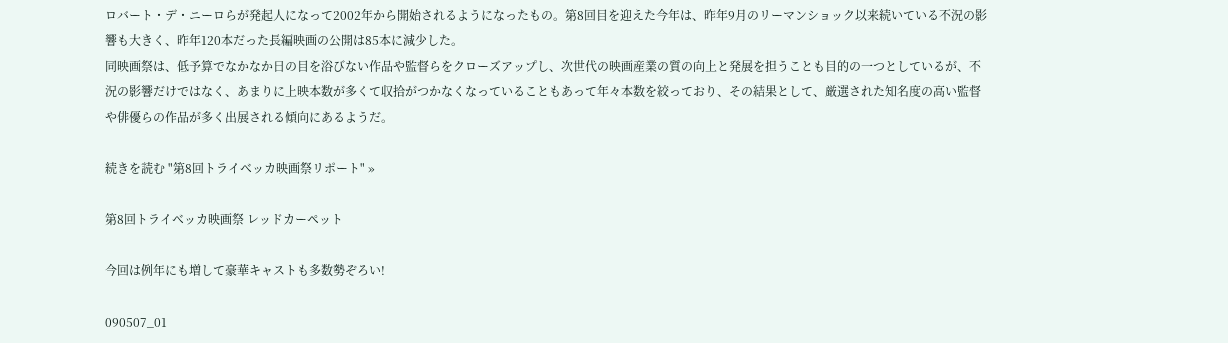ロバート・デ・ニーロらが発起人になって2002年から開始されるようになったもの。第8回目を迎えた今年は、昨年9月のリーマンショック以来続いている不況の影響も大きく、昨年120本だった長編映画の公開は85本に減少した。
同映画祭は、低予算でなかなか日の目を浴びない作品や監督らをクローズアップし、次世代の映画産業の質の向上と発展を担うことも目的の一つとしているが、不況の影響だけではなく、あまりに上映本数が多くて収拾がつかなくなっていることもあって年々本数を絞っており、その結果として、厳選された知名度の高い監督や俳優らの作品が多く出展される傾向にあるようだ。

続きを読む "第8回トライベッカ映画祭リポート" »

第8回トライベッカ映画祭 レッドカーペット

今回は例年にも増して豪華キャストも多数勢ぞろい!

090507_01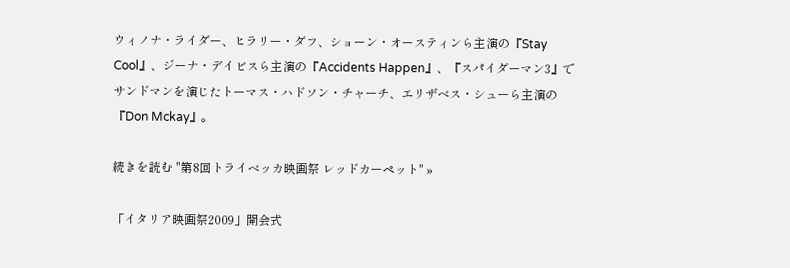ウィノナ・ライダー、ヒラリー・ダフ、ショーン・オースティンら主演の『Stay Cool』、ジーナ・デイビスら主演の『Accidents Happen』、『スパイダーマン3』でサンドマンを演じたトーマス・ハドソン・チャーチ、エリザベス・シューら主演の『Don Mckay』。

続きを読む "第8回トライベッカ映画祭 レッドカーペット" »

「イタリア映画祭2009」開会式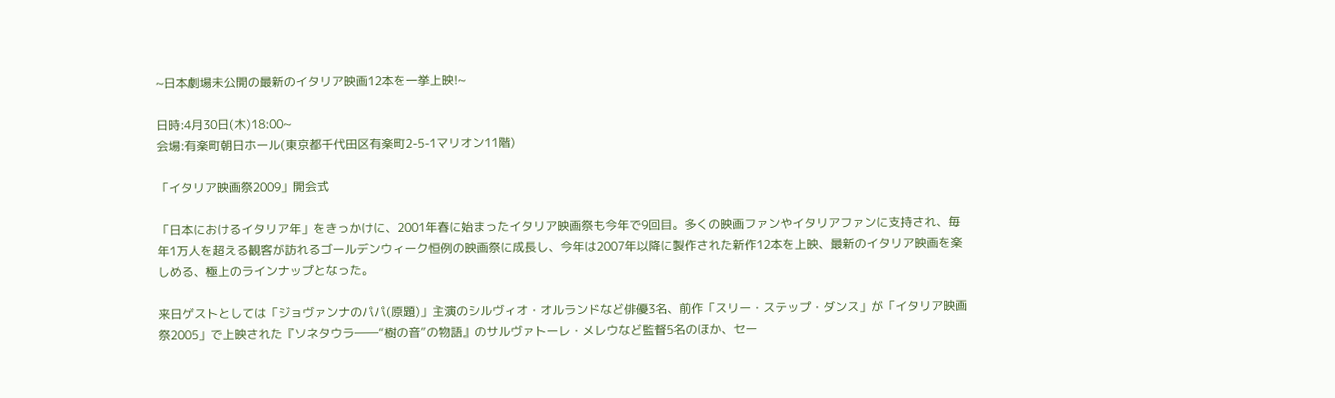~日本劇場未公開の最新のイタリア映画12本を一挙上映!~

日時:4月30日(木)18:00~
会場:有楽町朝日ホール(東京都千代田区有楽町2-5-1マリオン11階)

「イタリア映画祭2009」開会式

「日本におけるイタリア年」をきっかけに、2001年春に始まったイタリア映画祭も今年で9回目。多くの映画ファンやイタリアファンに支持され、毎年1万人を超える観客が訪れるゴールデンウィーク恒例の映画祭に成長し、今年は2007年以降に製作された新作12本を上映、最新のイタリア映画を楽しめる、極上のラインナップとなった。

来日ゲストとしては「ジョヴァンナのパパ(原題)」主演のシルヴィオ・オルランドなど俳優3名、前作「スリー・ステップ・ダンス」が「イタリア映画祭2005」で上映された『ソネタウラ――“樹の音”の物語』のサルヴァトーレ・メレウなど監督5名のほか、セー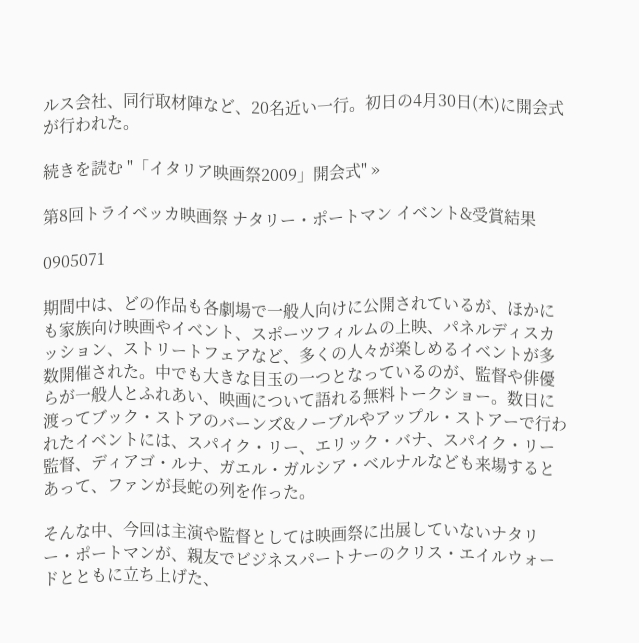ルス会社、同行取材陣など、20名近い一行。初日の4月30日(木)に開会式が行われた。

続きを読む "「イタリア映画祭2009」開会式" »

第8回トライベッカ映画祭 ナタリー・ポートマン イベント&受賞結果

0905071

期間中は、どの作品も各劇場で一般人向けに公開されているが、ほかにも家族向け映画やイベント、スポーツフィルムの上映、パネルディスカッション、ストリートフェアなど、多くの人々が楽しめるイベントが多数開催された。中でも大きな目玉の一つとなっているのが、監督や俳優らが一般人とふれあい、映画について語れる無料トークショー。数日に渡ってブック・ストアのバーンズ&ノーブルやアップル・ストアーで行われたイベントには、スパイク・リー、エリック・バナ、スパイク・リー監督、ディアゴ・ルナ、ガエル・ガルシア・ベルナルなども来場するとあって、ファンが長蛇の列を作った。

そんな中、今回は主演や監督としては映画祭に出展していないナタリー・ポートマンが、親友でビジネスパートナーのクリス・エイルウォードとともに立ち上げた、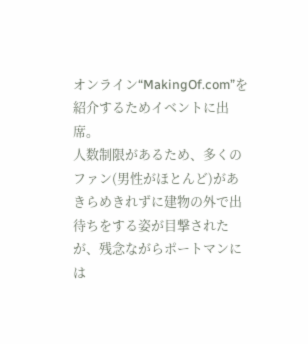オンライン“MakingOf.com”を紹介するためイベントに出席。
人数制限があるため、多くのファン(男性がほとんど)があきらめきれずに建物の外で出待ちをする姿が目撃されたが、残念ながらポートマンには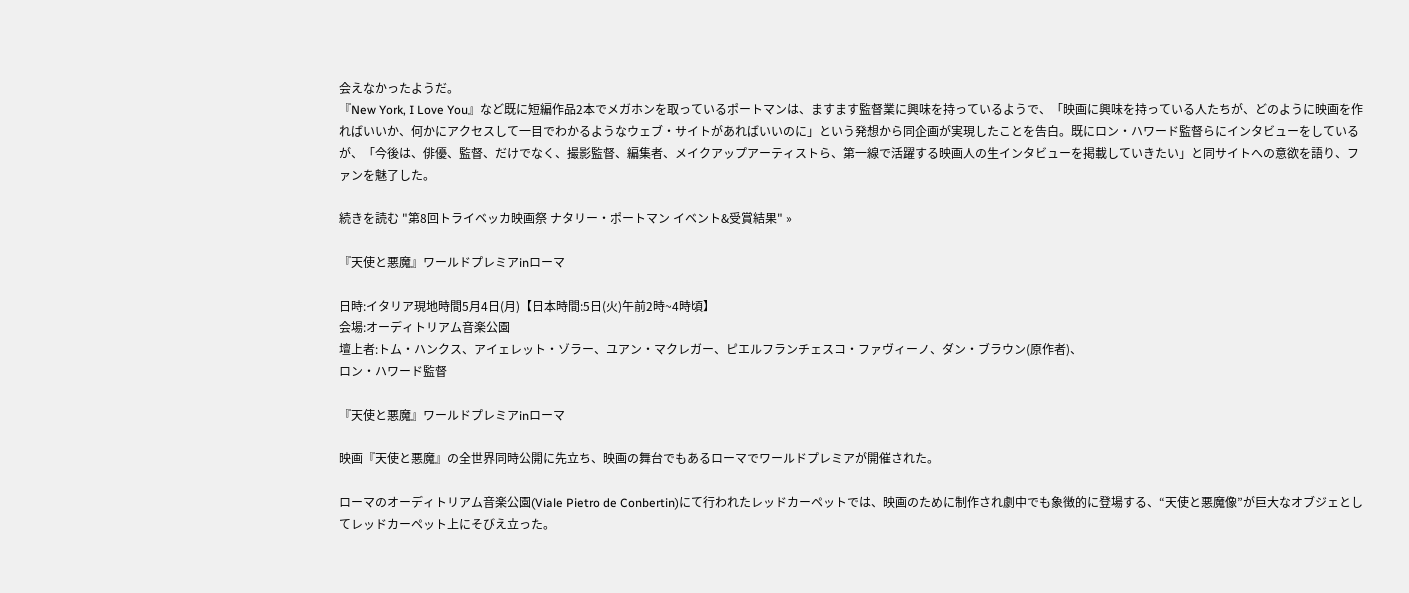会えなかったようだ。
『New York, I Love You』など既に短編作品2本でメガホンを取っているポートマンは、ますます監督業に興味を持っているようで、「映画に興味を持っている人たちが、どのように映画を作ればいいか、何かにアクセスして一目でわかるようなウェブ・サイトがあればいいのに」という発想から同企画が実現したことを告白。既にロン・ハワード監督らにインタビューをしているが、「今後は、俳優、監督、だけでなく、撮影監督、編集者、メイクアップアーティストら、第一線で活躍する映画人の生インタビューを掲載していきたい」と同サイトへの意欲を語り、ファンを魅了した。

続きを読む "第8回トライベッカ映画祭 ナタリー・ポートマン イベント&受賞結果" »

『天使と悪魔』ワールドプレミアinローマ

日時:イタリア現地時間5月4日(月)【日本時間:5日(火)午前2時~4時頃】
会場:オーディトリアム音楽公園
壇上者:トム・ハンクス、アイェレット・ゾラー、ユアン・マクレガー、ピエルフランチェスコ・ファヴィーノ、ダン・ブラウン(原作者)、
ロン・ハワード監督

『天使と悪魔』ワールドプレミアinローマ

映画『天使と悪魔』の全世界同時公開に先立ち、映画の舞台でもあるローマでワールドプレミアが開催された。

ローマのオーディトリアム音楽公園(Viale Pietro de Conbertin)にて行われたレッドカーペットでは、映画のために制作され劇中でも象徴的に登場する、“天使と悪魔像”が巨大なオブジェとしてレッドカーペット上にそびえ立った。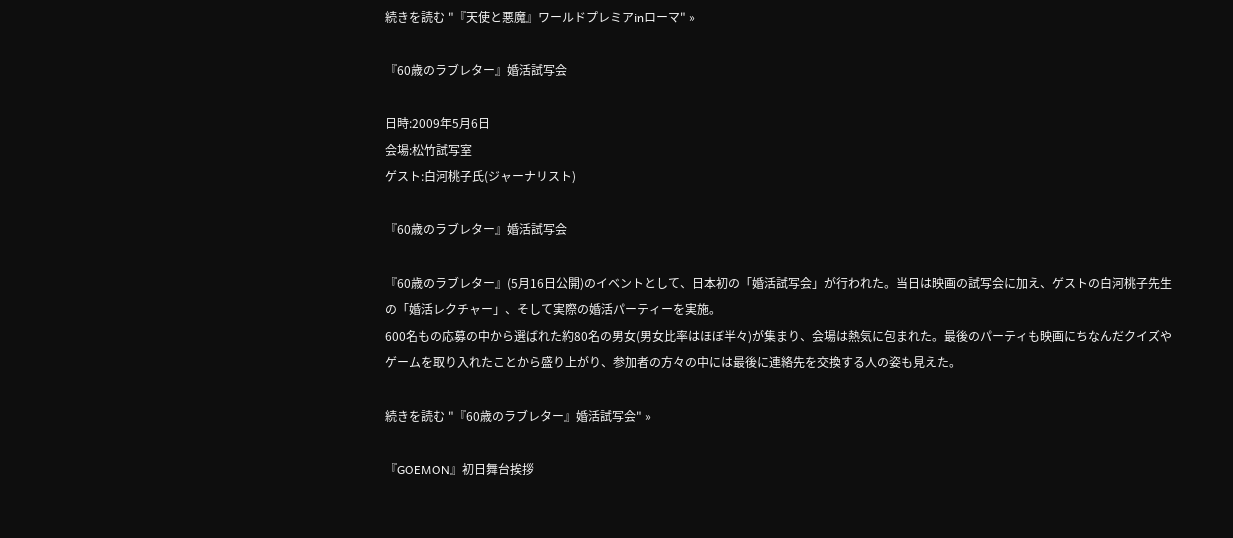続きを読む "『天使と悪魔』ワールドプレミアinローマ" »

『60歳のラブレター』婚活試写会

日時:2009年5月6日
会場:松竹試写室
ゲスト:白河桃子氏(ジャーナリスト)

『60歳のラブレター』婚活試写会

『60歳のラブレター』(5月16日公開)のイベントとして、日本初の「婚活試写会」が行われた。当日は映画の試写会に加え、ゲストの白河桃子先生の「婚活レクチャー」、そして実際の婚活パーティーを実施。
600名もの応募の中から選ばれた約80名の男女(男女比率はほぼ半々)が集まり、会場は熱気に包まれた。最後のパーティも映画にちなんだクイズやゲームを取り入れたことから盛り上がり、参加者の方々の中には最後に連絡先を交換する人の姿も見えた。

続きを読む "『60歳のラブレター』婚活試写会" »

『GOEMON』初日舞台挨拶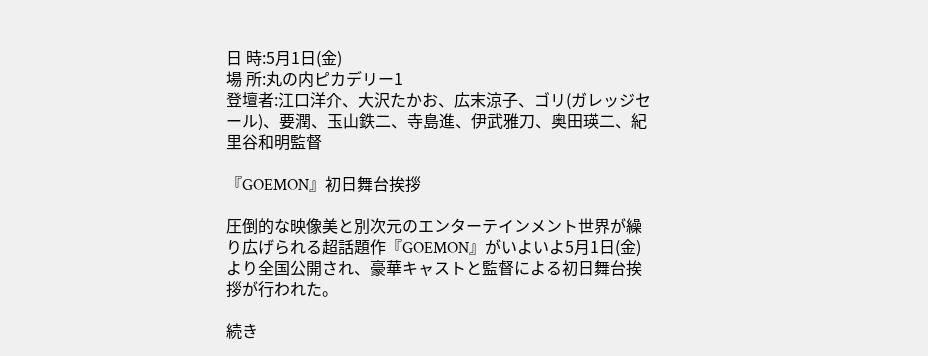日 時:5月1日(金)
場 所:丸の内ピカデリー1
登壇者:江口洋介、大沢たかお、広末涼子、ゴリ(ガレッジセール)、要潤、玉山鉄二、寺島進、伊武雅刀、奥田瑛二、紀里谷和明監督

『GOEMON』初日舞台挨拶

圧倒的な映像美と別次元のエンターテインメント世界が繰り広げられる超話題作『GOEMON』がいよいよ5月1日(金)より全国公開され、豪華キャストと監督による初日舞台挨拶が行われた。

続き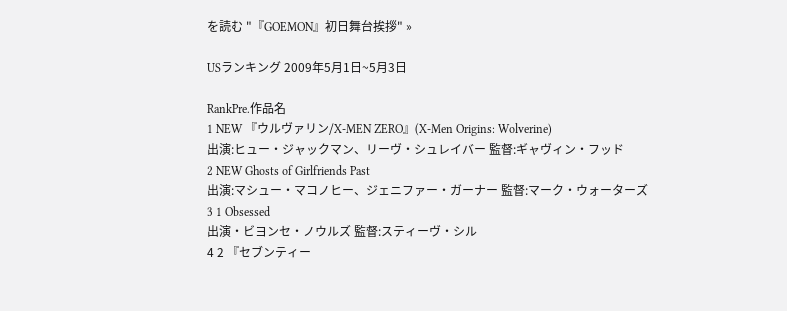を読む "『GOEMON』初日舞台挨拶" »

USランキング 2009年5月1日~5月3日

RankPre.作品名
1 NEW 『ウルヴァリン/X-MEN ZERO』(X-Men Origins: Wolverine)
出演:ヒュー・ジャックマン、リーヴ・シュレイバー 監督:ギャヴィン・フッド
2 NEW Ghosts of Girlfriends Past
出演:マシュー・マコノヒー、ジェニファー・ガーナー 監督:マーク・ウォーターズ
3 1 Obsessed
出演・ビヨンセ・ノウルズ 監督:スティーヴ・シル
4 2 『セブンティー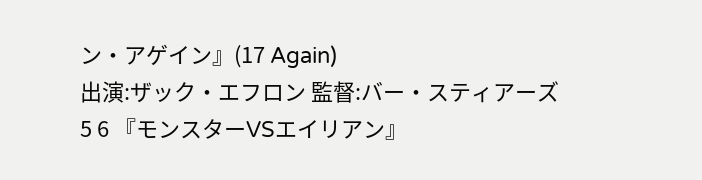ン・アゲイン』(17 Again)
出演:ザック・エフロン 監督:バー・スティアーズ
5 6 『モンスターVSエイリアン』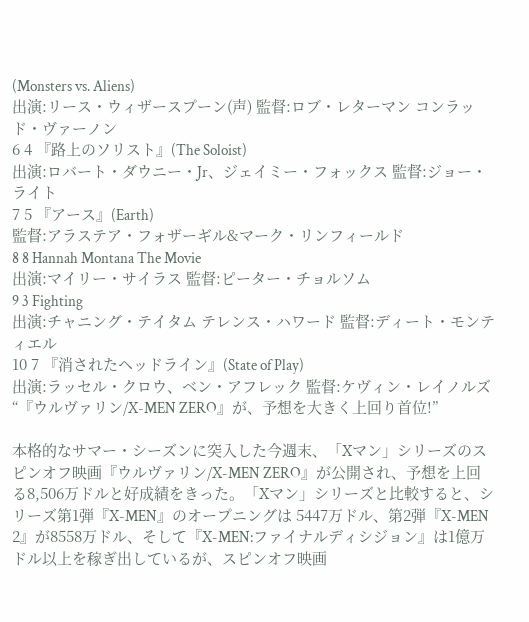(Monsters vs. Aliens)
出演:リース・ウィザースプーン(声) 監督:ロブ・レターマン コンラッド・ヴァーノン
6 4 『路上のソリスト』(The Soloist)
出演:ロバート・ダウニー・Jr、ジェイミー・フォックス 監督:ジョー・ライト
7 5 『アース』(Earth)
監督:アラステア・フォザーギル&マーク・リンフィールド
8 8 Hannah Montana The Movie
出演:マイリー・サイラス 監督:ピーター・チョルソム
9 3 Fighting
出演:チャニング・テイタム テレンス・ハワード 監督:ディート・モンティエル
10 7 『消されたヘッドライン』(State of Play)
出演:ラッセル・クロウ、ベン・アフレック 監督:ケヴィン・レイノルズ
“『ウルヴァリン/X-MEN ZERO』が、予想を大きく上回り首位!”

本格的なサマー・シーズンに突入した今週末、「Xマン」シリーズのスピンオフ映画『ウルヴァリン/X-MEN ZERO』が公開され、予想を上回る8,506万ドルと好成績をきった。「Xマン」シリーズと比較すると、シリーズ第1弾『X-MEN』のオープニングは 5447万ドル、第2弾『X-MEN 2』が8558万ドル、そして『X-MEN:ファイナルディシジョン』は1億万ドル以上を稼ぎ出しているが、スピンオフ映画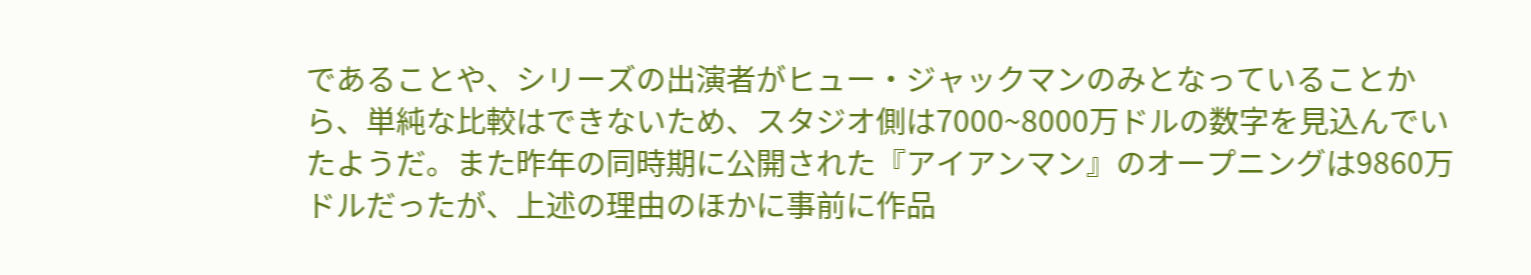であることや、シリーズの出演者がヒュー・ジャックマンのみとなっていることから、単純な比較はできないため、スタジオ側は7000~8000万ドルの数字を見込んでいたようだ。また昨年の同時期に公開された『アイアンマン』のオープニングは9860万ドルだったが、上述の理由のほかに事前に作品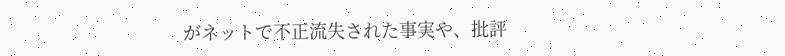がネットで不正流失された事実や、批評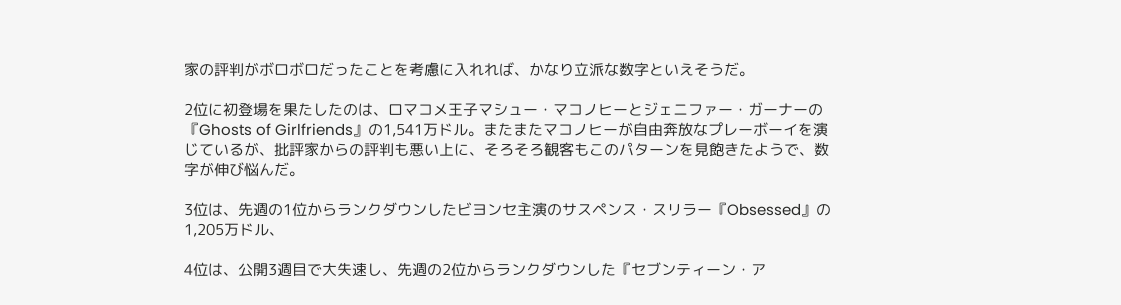家の評判がボロボロだったことを考慮に入れれば、かなり立派な数字といえそうだ。

2位に初登場を果たしたのは、ロマコメ王子マシュー・マコノヒーとジェニファー・ガーナーの『Ghosts of Girlfriends』の1,541万ドル。またまたマコノヒーが自由奔放なプレーボーイを演じているが、批評家からの評判も悪い上に、そろそろ観客もこのパターンを見飽きたようで、数字が伸び悩んだ。

3位は、先週の1位からランクダウンしたビヨンセ主演のサスペンス・スリラー『Obsessed』の1,205万ドル、

4位は、公開3週目で大失速し、先週の2位からランクダウンした『セブンティーン・ア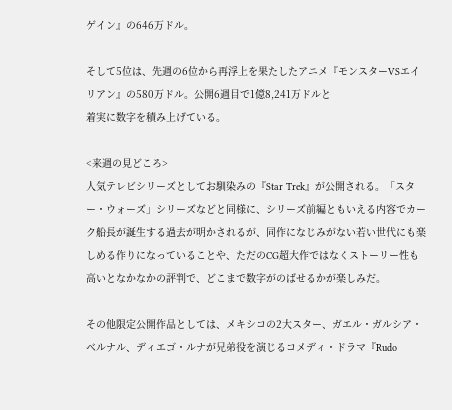ゲイン』の646万ドル。

そして5位は、先週の6位から再浮上を果たしたアニメ『モンスターVSエイリアン』の580万ドル。公開6週目で1億8,241万ドルと
着実に数字を積み上げている。

<来週の見どころ>
人気テレビシリーズとしてお馴染みの『Star Trek』が公開される。「スター・ウォーズ」シリーズなどと同様に、シリーズ前編ともいえる内容でカーク船長が誕生する過去が明かされるが、同作になじみがない若い世代にも楽しめる作りになっていることや、ただのCG超大作ではなくストーリー性も高いとなかなかの評判で、どこまで数字がのばせるかが楽しみだ。

その他限定公開作品としては、メキシコの2大スター、ガエル・ガルシア・ベルナル、ディエゴ・ルナが兄弟役を演じるコメディ・ドラマ『Rudo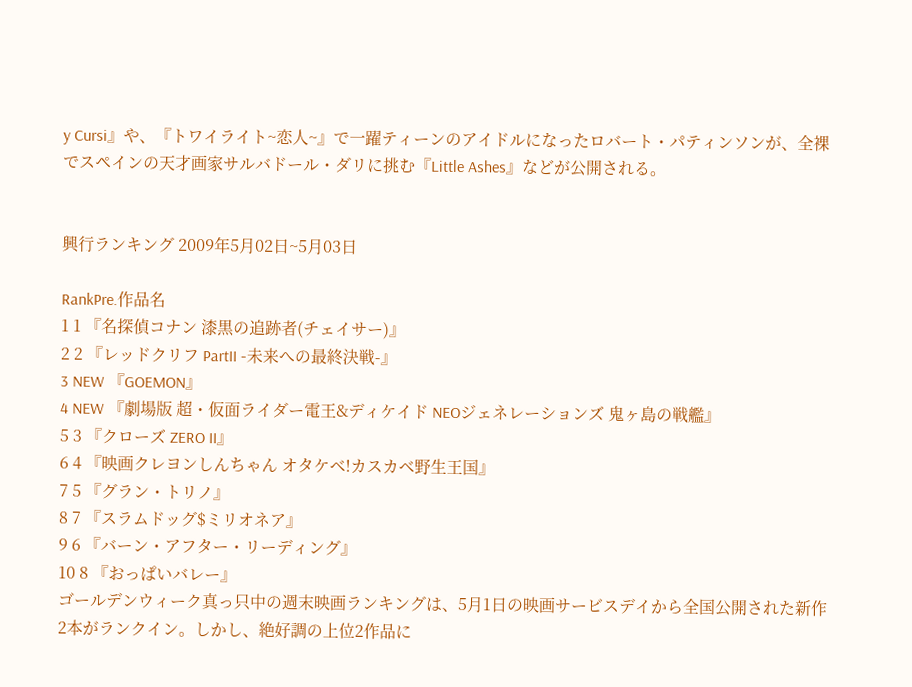y Cursi』や、『トワイライト~恋人~』で一躍ティーンのアイドルになったロバート・パティンソンが、全裸でスペインの天才画家サルバドール・ダリに挑む『Little Ashes』などが公開される。


興行ランキング 2009年5月02日~5月03日

RankPre.作品名
1 1 『名探偵コナン 漆黒の追跡者(チェイサー)』
2 2 『レッドクリフ PartII -未来への最終決戦-』
3 NEW 『GOEMON』
4 NEW 『劇場版 超・仮面ライダー電王&ディケイド NEOジェネレーションズ 鬼ヶ島の戦艦』
5 3 『クローズ ZERO II』
6 4 『映画クレヨンしんちゃん オタケベ!カスカベ野生王国』
7 5 『グラン・トリノ』
8 7 『スラムドッグ$ミリオネア』
9 6 『バーン・アフター・リーディング』
10 8 『おっぱいバレー』
ゴールデンウィーク真っ只中の週末映画ランキングは、5月1日の映画サービスデイから全国公開された新作2本がランクイン。しかし、絶好調の上位2作品に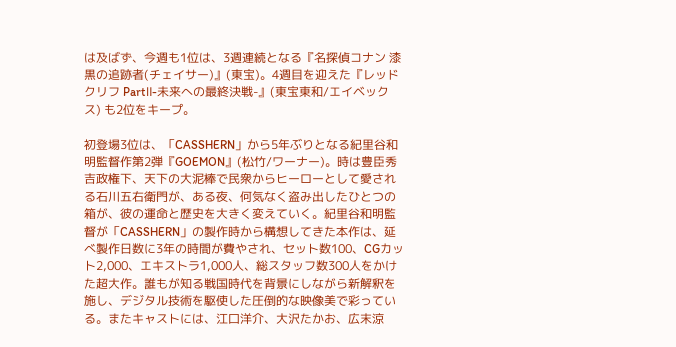は及ばず、今週も1位は、3週連続となる『名探偵コナン 漆黒の追跡者(チェイサー)』(東宝)。4週目を迎えた『レッドクリフ PartⅡ-未来への最終決戦-』(東宝東和/エイベックス) も2位をキープ。

初登場3位は、「CASSHERN」から5年ぶりとなる紀里谷和明監督作第2弾『GOEMON』(松竹/ワーナー)。時は豊臣秀吉政権下、天下の大泥棒で民衆からヒーローとして愛される石川五右衛門が、ある夜、何気なく盗み出したひとつの箱が、彼の運命と歴史を大きく変えていく。紀里谷和明監督が「CASSHERN」の製作時から構想してきた本作は、延べ製作日数に3年の時間が費やされ、セット数100、CGカット2,000、エキストラ1,000人、総スタッフ数300人をかけた超大作。誰もが知る戦国時代を背景にしながら新解釈を施し、デジタル技術を駆使した圧倒的な映像美で彩っている。またキャストには、江口洋介、大沢たかお、広末涼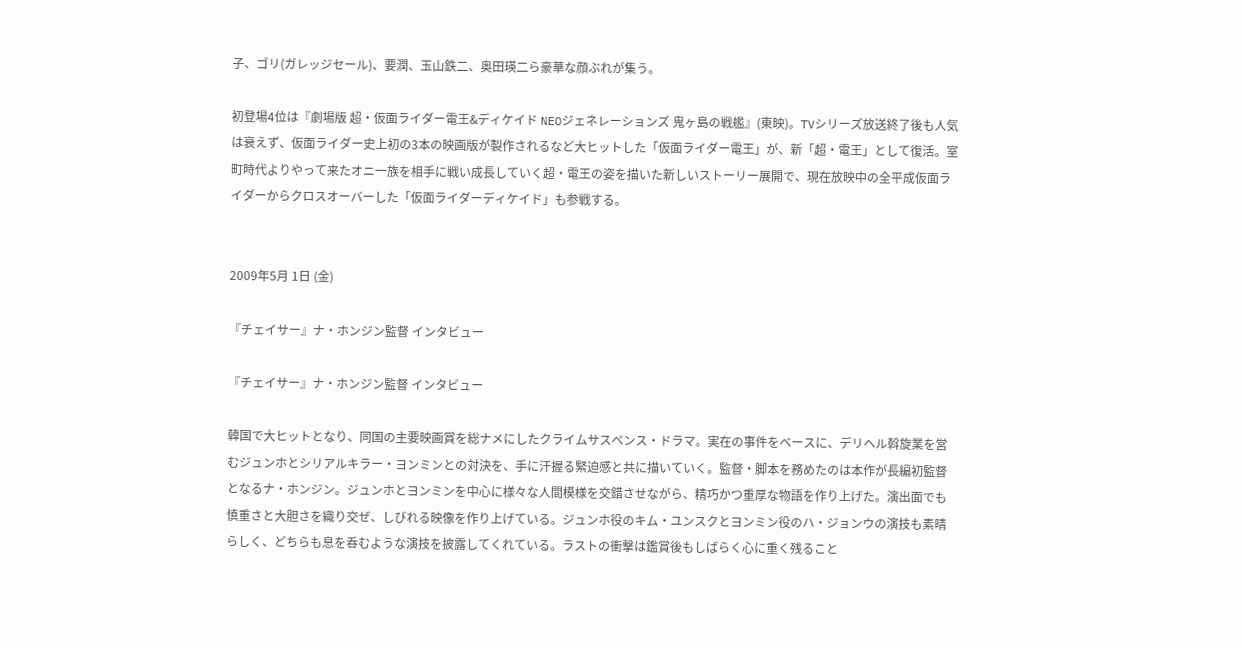子、ゴリ(ガレッジセール)、要潤、玉山鉄二、奥田瑛二ら豪華な顔ぶれが集う。

初登場4位は『劇場版 超・仮面ライダー電王&ディケイド NEOジェネレーションズ 鬼ヶ島の戦艦』(東映)。TVシリーズ放送終了後も人気は衰えず、仮面ライダー史上初の3本の映画版が製作されるなど大ヒットした「仮面ライダー電王」が、新「超・電王」として復活。室町時代よりやって来たオニ一族を相手に戦い成長していく超・電王の姿を描いた新しいストーリー展開で、現在放映中の全平成仮面ライダーからクロスオーバーした「仮面ライダーディケイド」も参戦する。


2009年5月 1日 (金)

『チェイサー』ナ・ホンジン監督 インタビュー

『チェイサー』ナ・ホンジン監督 インタビュー

韓国で大ヒットとなり、同国の主要映画賞を総ナメにしたクライムサスペンス・ドラマ。実在の事件をベースに、デリヘル斡旋業を営むジュンホとシリアルキラー・ヨンミンとの対決を、手に汗握る緊迫感と共に描いていく。監督・脚本を務めたのは本作が長編初監督となるナ・ホンジン。ジュンホとヨンミンを中心に様々な人間模様を交錯させながら、精巧かつ重厚な物語を作り上げた。演出面でも慎重さと大胆さを織り交ぜ、しびれる映像を作り上げている。ジュンホ役のキム・ユンスクとヨンミン役のハ・ジョンウの演技も素晴らしく、どちらも息を呑むような演技を披露してくれている。ラストの衝撃は鑑賞後もしばらく心に重く残ること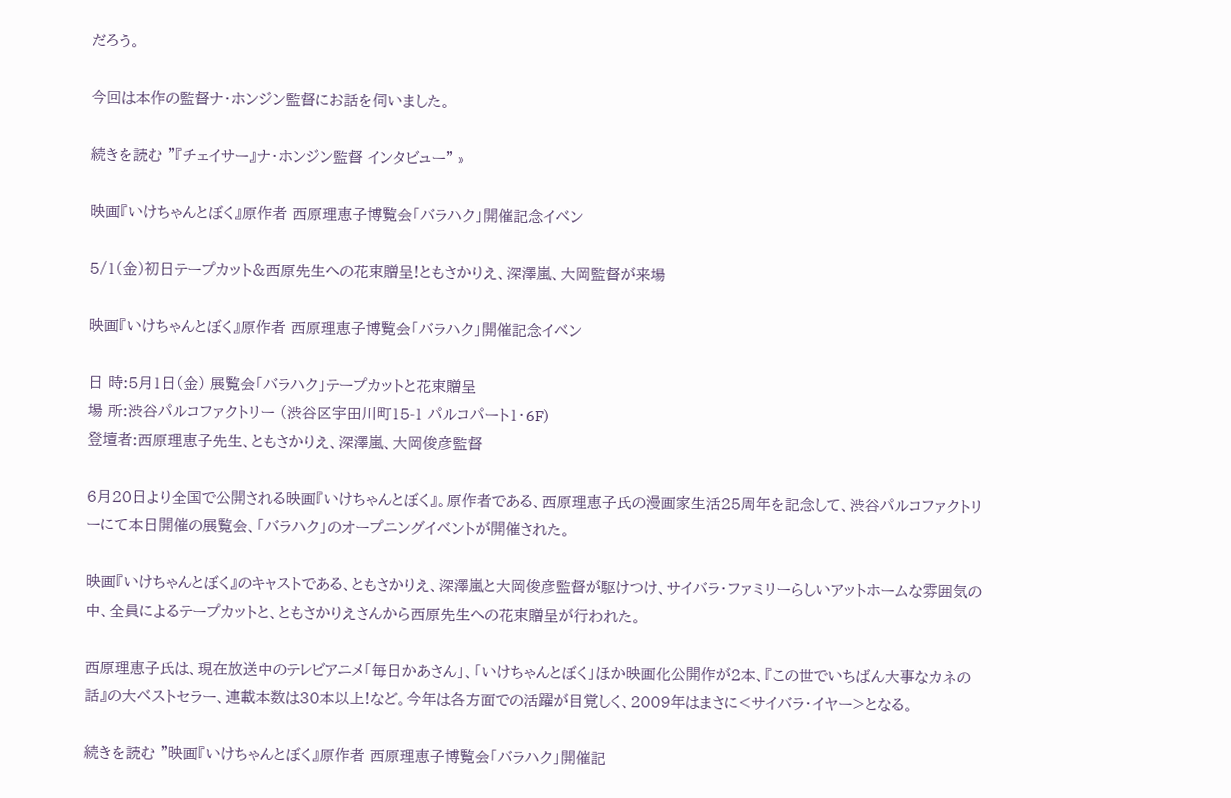だろう。

今回は本作の監督ナ・ホンジン監督にお話を伺いました。

続きを読む "『チェイサー』ナ・ホンジン監督 インタビュー" »

映画『いけちゃんとぼく』原作者 西原理恵子博覧会「バラハク」開催記念イベン

5/1(金)初日テープカット&西原先生への花束贈呈!ともさかりえ、深澤嵐、大岡監督が来場

映画『いけちゃんとぼく』原作者 西原理恵子博覧会「バラハク」開催記念イベン

日 時:5月1日(金) 展覧会「バラハク」テープカットと花束贈呈
場 所:渋谷パルコファクトリー (渋谷区宇田川町15-1 パルコパート1・6F)
登壇者:西原理恵子先生、ともさかりえ、深澤嵐、大岡俊彦監督

6月20日より全国で公開される映画『いけちゃんとぼく』。原作者である、西原理恵子氏の漫画家生活25周年を記念して、渋谷パルコファクトリーにて本日開催の展覧会、「バラハク」のオープニングイベントが開催された。

映画『いけちゃんとぼく』のキャストである、ともさかりえ、深澤嵐と大岡俊彦監督が駆けつけ、サイバラ・ファミリーらしいアットホームな雰囲気の中、全員によるテープカットと、ともさかりえさんから西原先生への花束贈呈が行われた。

西原理恵子氏は、現在放送中のテレビアニメ「毎日かあさん」、「いけちゃんとぼく」ほか映画化公開作が2本、『この世でいちばん大事なカネの話』の大ベストセラー、連載本数は30本以上!など。今年は各方面での活躍が目覚しく、2009年はまさに<サイバラ・イヤー>となる。

続きを読む "映画『いけちゃんとぼく』原作者 西原理恵子博覧会「バラハク」開催記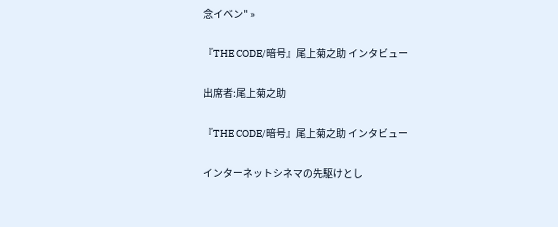念イベン" »

『THE CODE/暗号』尾上菊之助 インタビュー

出席者:尾上菊之助

『THE CODE/暗号』尾上菊之助 インタビュー

インターネットシネマの先駆けとし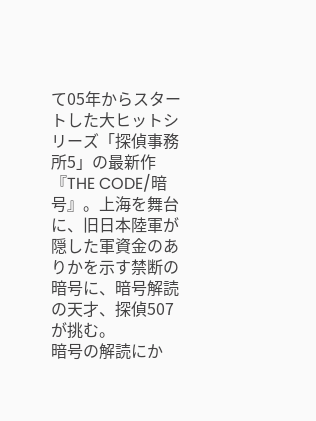て05年からスタートした大ヒットシリーズ「探偵事務所5」の最新作『THE CODE/暗号』。上海を舞台に、旧日本陸軍が隠した軍資金のありかを示す禁断の暗号に、暗号解読の天才、探偵507が挑む。
暗号の解読にか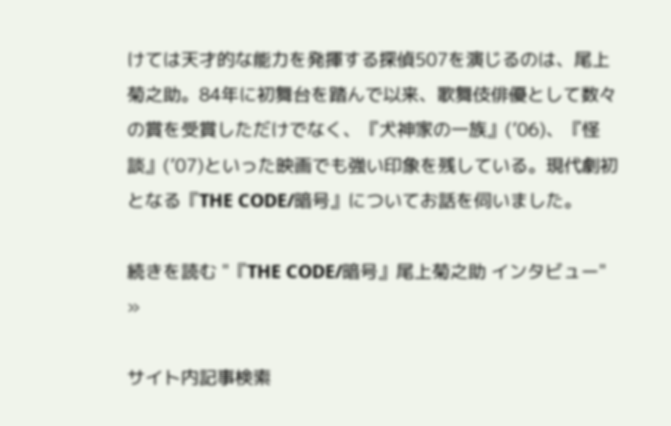けては天才的な能力を発揮する探偵507を演じるのは、尾上菊之助。84年に初舞台を踏んで以来、歌舞伎俳優として数々の賞を受賞しただけでなく、『犬神家の一族』(’06)、『怪談』(’07)といった映画でも強い印象を残している。現代劇初となる『THE CODE/暗号』についてお話を伺いました。

続きを読む "『THE CODE/暗号』尾上菊之助 インタビュー" »

サイト内記事検索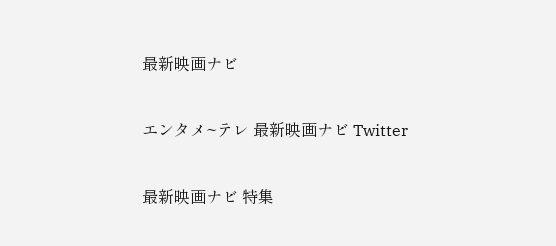最新映画ナビ

エンタメ~テレ 最新映画ナビ Twitter

最新映画ナビ 特集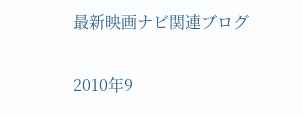最新映画ナビ関連ブログ

2010年9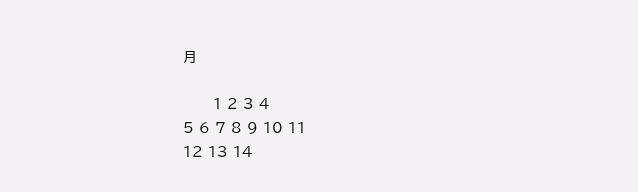月

      1 2 3 4
5 6 7 8 9 10 11
12 13 14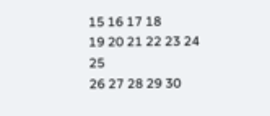15 16 17 18
19 20 21 22 23 24 25
26 27 28 29 30